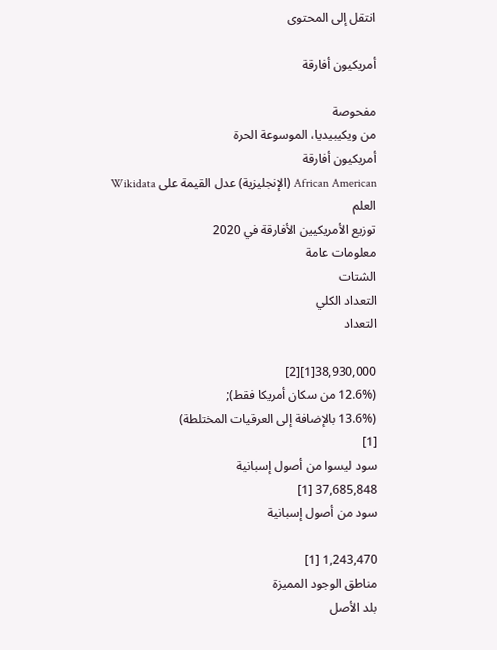انتقل إلى المحتوى

أمريكيون أفارقة

مفحوصة
من ويكيبيديا، الموسوعة الحرة
أمريكيون أفارقة
African American (الإنجليزية) عدل القيمة على Wikidata
العلم
توزيع الأمريكيين الأفارقة في 2020
معلومات عامة
الشتات
التعداد الكلي
التعداد

38,930,000[1][2]
(12.6% من سكان أمريكا فقط);
(13.6% بالإضافة إلى العرقيات المختلطة)
[1]
سود ليسوا من أصول إسبانية
37,685,848 [1]
سود من أصول إسبانية

1,243,470 [1]
مناطق الوجود المميزة
بلد الأصل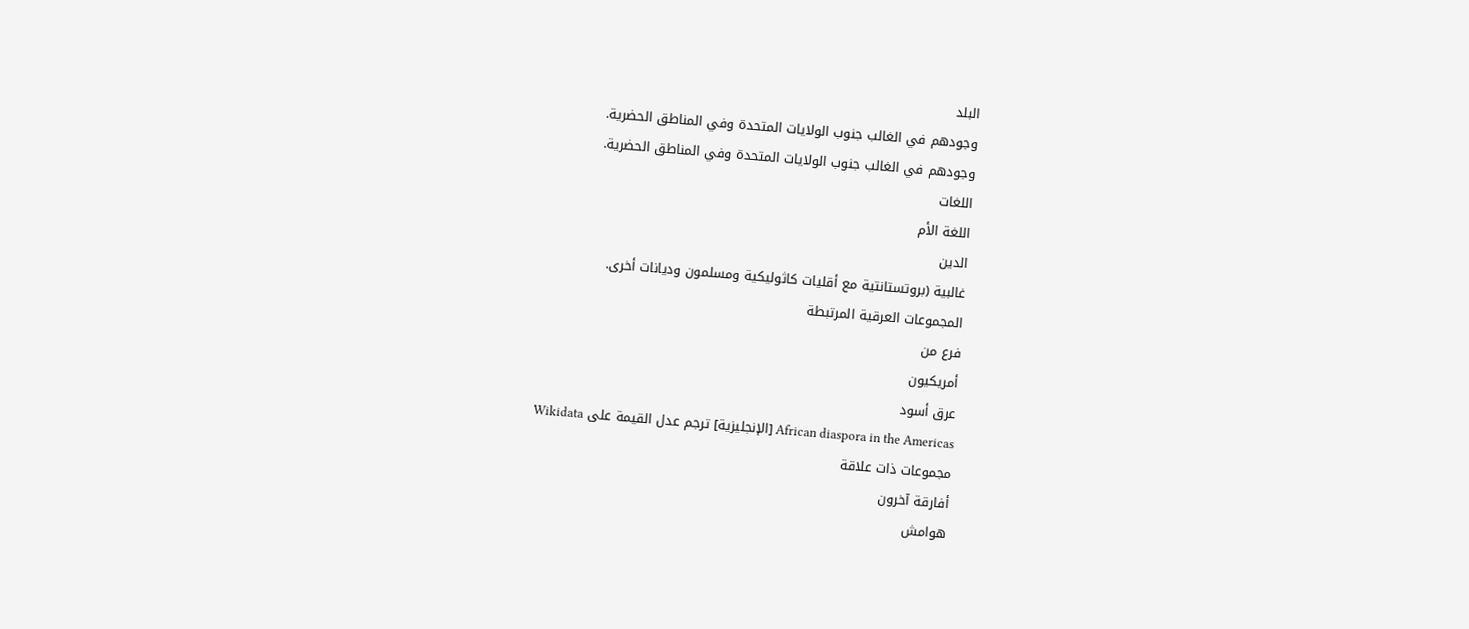البلد
وجودهم في الغالب جنوب الولايات المتحدة وفي المناطق الحضرية.
وجودهم في الغالب جنوب الولايات المتحدة وفي المناطق الحضرية.
اللغات
اللغة الأم
الدين
غالبية (بروتستانتية مع أقليات كاثوليكية ومسلمون وديانات أخرى.
المجموعات العرقية المرتبطة
فرع من
أمريكيون
عرق أسود
African diaspora in the Americas [الإنجليزية] ترجم عدل القيمة على Wikidata
مجموعات ذات علاقة
أفارقة آخرون
هوامش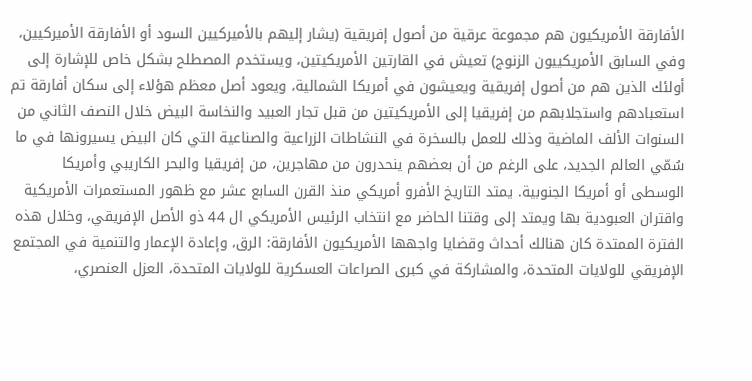الأفارقة الأمريكيون هم مجموعة عرقية من أصول إفريقية (يشار إليهم بالأميركيين السود أو الأفارقة الأميركيين، وفي السابق الأمريكييون الزنوج) تعيش في القارتين الأمريكيتين، ويستخدم المصطلح بشكل خاص للإشارة إلى أولئك الذين هم من أصول إفريقية ويعيشون في أمريكا الشمالية، ويعود أصل معظم هؤلاء إلى سكان أفارقة تم استعبادهم واستجلابهم من إفريقيا إلى الأمريكيتين من قبل تجار العبيد والنخاسة البيض خلال النصف الثاني من السنوات الألف الماضية وذلك للعمل بالسخرة في النشاطات الزراعية والصناعية التي كان البيض يسيرونها في ما سُمّي العالم الجديد، على الرغم من أن بعضهم ينحدرون من مهاجرين، من إفريقيا والبحر الكاريبي وأمريكا الوسطى أو أمريكا الجنوبية. يمتد التاريخ الأفرو أمريكي منذ القرن السابع عشر مع ظهور المستعمرات الأمريكية واقتران العبودية بها ويمتد إلى وقتنا الحاضر مع انتخاب الرئيس الأمريكي ال 44 ذو الأصل الإفريقي، وخلال هذه الفترة الممتدة كان هنالك أحداث وقضايا واجهها الأمريكيون الأفارقة: الرق، وإعادة الإعمار والتنمية في المجتمع الإفريقي للولايات المتحدة، والمشاركة في كبرى الصراعات العسكرية للولايات المتحدة، العزل العنصري،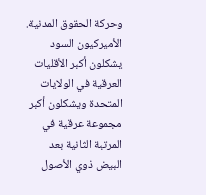وحركة الحقوق المدنية. الأميركيون السود يشكلون أكبر الأقليات العرقية في الولايات المتحدة ويشكلون أكبر مجموعة عرقية في المرتبة الثانية بعد البيض ذوي الأصول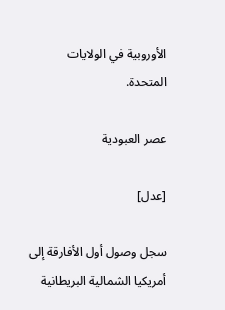الأوروبية في الولايات المتحدة.

عصر العبودية

[عدل]

سجل وصول أول الأفارقة إلى أمريكيا الشمالية البريطانية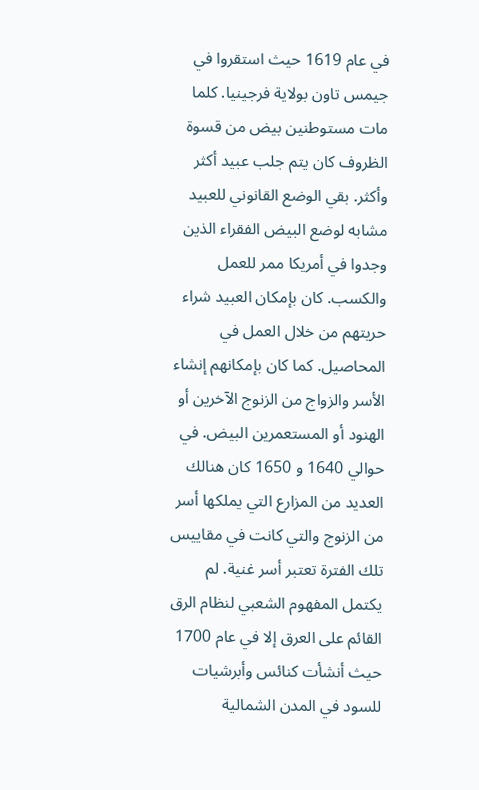في عام 1619 حيث استقروا في جيمس تاون بولاية فرجينيا. كلما مات مستوطنين بيض من قسوة الظروف كان يتم جلب عبيد أكثر وأكثر. بقي الوضع القانوني للعبيد مشابه لوضع البيض الفقراء الذين وجدوا في أمريكا ممر للعمل والكسب. كان بإمكان العبيد شراء حريتهم من خلال العمل في المحاصيل. كما كان بإمكانهم إنشاء الأسر والزواج من الزنوج الآخرين أو الهنود أو المستعمرين البيض. في حوالي 1640 و 1650 كان هنالك العديد من المزارع التي يملكها أسر من الزنوج والتي كانت في مقاييس تلك الفترة تعتبر أسر غنية. لم يكتمل المفهوم الشعبي لنظام الرق القائم على العرق إلا في عام 1700 حيث أنشأت كنائس وأبرشيات للسود في المدن الشمالية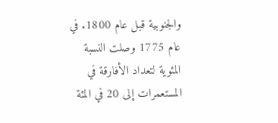والجنوبية قبل عام 1800. في عام 1775 وصلت النسبة المئوية لتعداد الأفارقة في المستعمرات إلى 20 في المئة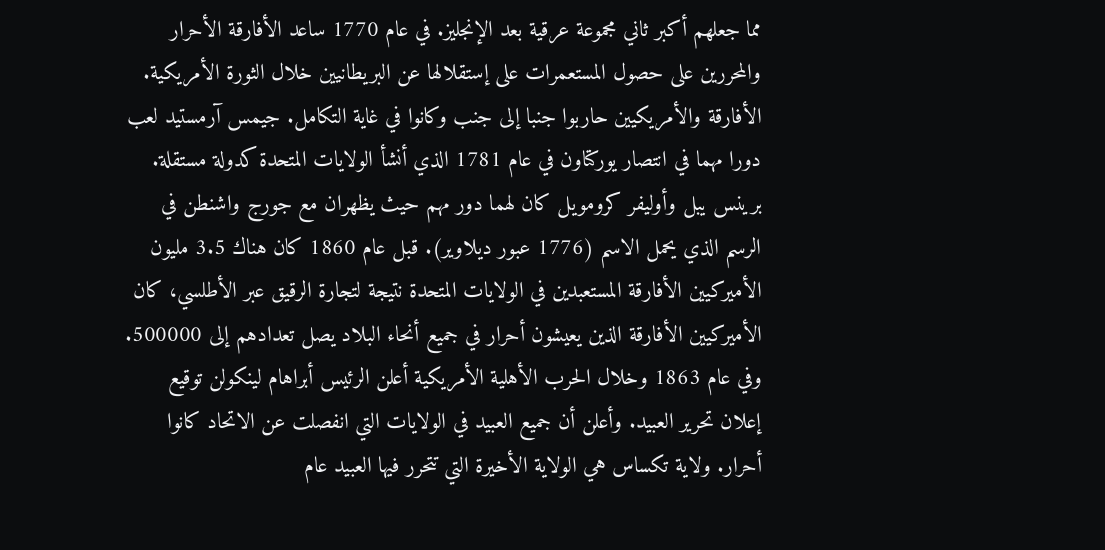مما جعلهم أكبر ثاني مجموعة عرقية بعد الإنجليز. في عام 1770 ساعد الأفارقة الأحرار والمحررين على حصول المستعمرات على إستقلالها عن البريطانيين خلال الثورة الأمريكية. الأفارقة والأمريكيين حاربوا جنبا إلى جنب وكانوا في غاية التكامل. جيمس آرمستيد لعب دورا مهما في انتصار يوركتاون في عام 1781 الذي أنشأ الولايات المتحدة كدولة مستقلة. برينس يبل وأوليفر كرومويل كان لهما دور مهم حيث يظهران مع جورج واشنطن في الرسم الذي يحمل الاسم (1776 عبور ديلاوير). قبل عام 1860 كان هناك 3.5 مليون الأميركيين الأفارقة المستعبدين في الولايات المتحدة نتيجة لتجارة الرقيق عبر الأطلسي، كان الأميركيين الأفارقة الذين يعيشون أحرار في جميع أنحاء البلاد يصل تعدادهم إلى 500000. وفي عام 1863 وخلال الحرب الأهلية الأمريكية أعلن الرئيس أبراهام لينكولن توقيع إعلان تحرير العبيد. وأعلن أن جميع العبيد في الولايات التي انفصلت عن الاتحاد كانوا أحرار. ولاية تكساس هي الولاية الأخيرة التي تتحرر فيها العبيد عام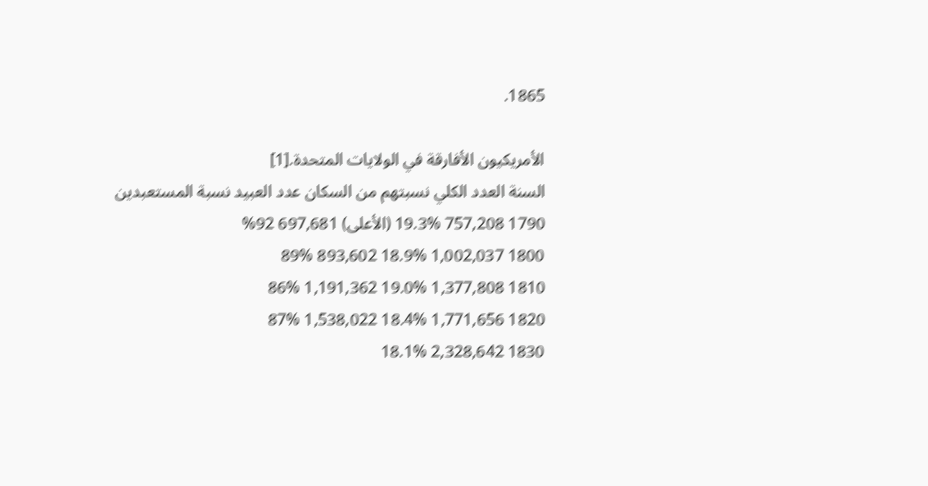1865.

الأمريكيون الأفارقة في الولايات المتحدة.[1]
السنة العدد الكلي نسبتهم من السكان عدد العبيد نسبة المستعبدين
1790 757,208 19.3% (الأعلى) 697,681 92%
1800 1,002,037 18.9% 893,602 89%
1810 1,377,808 19.0% 1,191,362 86%
1820 1,771,656 18.4% 1,538,022 87%
1830 2,328,642 18.1%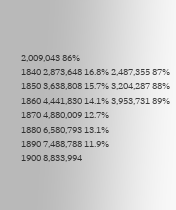2,009,043 86%
1840 2,873,648 16.8% 2,487,355 87%
1850 3,638,808 15.7% 3,204,287 88%
1860 4,441,830 14.1% 3,953,731 89%
1870 4,880,009 12.7%
1880 6,580,793 13.1%
1890 7,488,788 11.9%
1900 8,833,994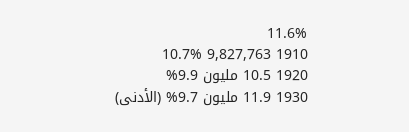11.6%
1910 9,827,763 10.7%
1920 10.5 مليون 9.9%
1930 11.9 مليون 9.7% (الأدنى)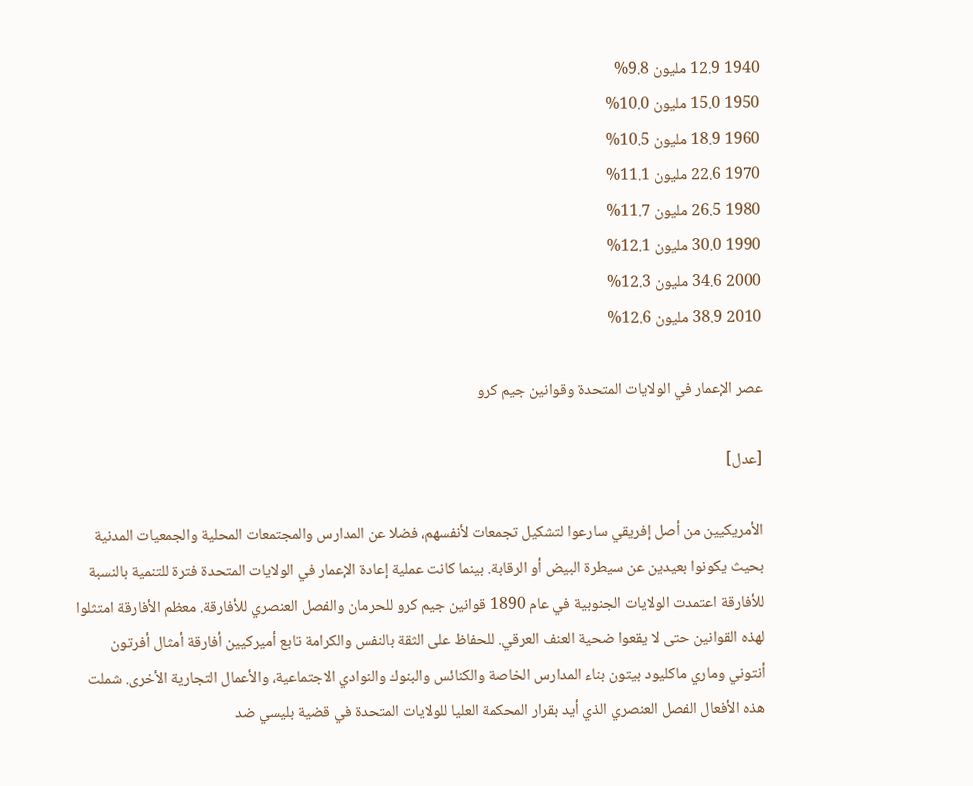1940 12.9 مليون 9.8%
1950 15.0 مليون 10.0%
1960 18.9 مليون 10.5%
1970 22.6 مليون 11.1%
1980 26.5 مليون 11.7%
1990 30.0 مليون 12.1%
2000 34.6 مليون 12.3%
2010 38.9 مليون 12.6%

عصر الإعمار في الولايات المتحدة وقوانين جيم كرو

[عدل]

الأمريكيين من أصل إفريقي سارعوا لتشكيل تجمعات لأنفسهم، فضلا عن المدارس والمجتمعات المحلية والجمعيات المدنية بحيث يكونوا بعيدين عن سيطرة البيض أو الرقابة. بينما كانت عملية إعادة الإعمار في الولايات المتحدة فترة للتنمية بالنسبة للأفارقة اعتمدت الولايات الجنوبية في عام 1890 قوانين جيم كرو للحرمان والفصل العنصري للأفارقة. معظم الأفارقة امتثلوا لهذه القوانين حتى لا يقعوا ضحية العنف العرقي. للحفاظ على الثقة بالنفس والكرامة تابع أميركيين أفارقة أمثال أفرتون أنتوني وماري ماكليود بيتون بناء المدارس الخاصة والكنائس والبنوك والنوادي الاجتماعية، والأعمال التجارية الأخرى. شملت هذه الأفعال الفصل العنصري الذي أيد بقرار المحكمة العليا للولايات المتحدة في قضية بليسي ضد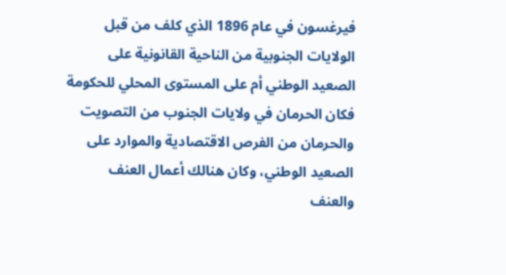فيرغسون في عام 1896 الذي كلف من قبل الولايات الجنوبية من الناحية القانونية على الصعيد الوطني أم على المستوى المحلي للحكومة فكان الحرمان في ولايات الجنوب من التصويت والحرمان من الفرص الاقتصادية والموارد على الصعيد الوطني، وكان هنالك أعمال العنف والعنف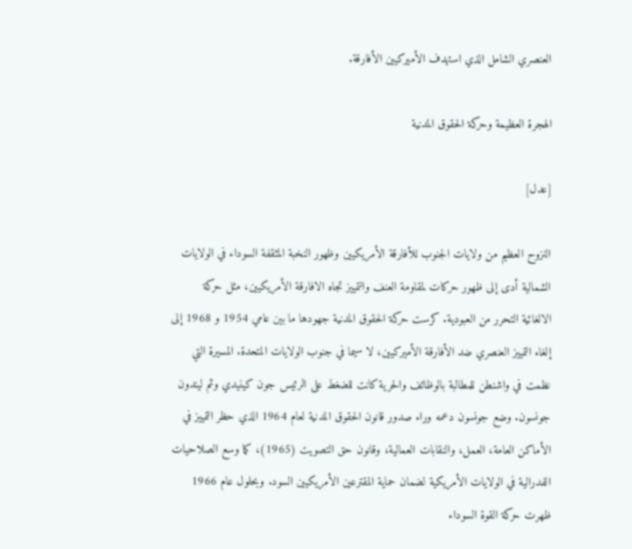العنصري الشامل الذي استهدف الأميركيين الأفارقة.

الهجرة العظيمة وحركة الحقوق المدنية

[عدل]

النزوح العظيم من ولايات الجنوب للأفارقة الأمريكيين وظهور النخبة المثقفة السوداء في الولايات الشمالية أدى إلى ظهور حركات لمقاومة العنف والتمييز تجاه الافارقة الأمريكيين، مثل حركة الالغائية التحرر من العبودية. كرست حركة الحقوق المدنية جهودها ما بين عامي 1954 و 1968 إلى إلغاء التمييز العنصري ضد الأفارقة الأميركيين، لا سيما في جنوب الولايات المتحدة. المسيرة التي نظمت في واشنطن للمطالبة بالوظائف والحرية كانت للضغط على الرئيس جون كينيدي وثم ليندون جونسون. وضع جونسون دعمه وراء صدور قانون الحقوق المدنية لعام 1964 الذي حظر التمييز في الأماكن العامة، العمل، والنقابات العمالية، وقانون حق التصويت (1965)، كما وسع الصلاحيات الفدرالية في الولايات الأمريكية لضمان حماية المقترعين الأمريكيين السود. وبحلول عام 1966 ظهرت حركة القوة السوداء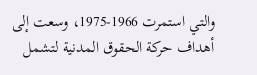والتي استمرت 1966-1975، وسعت إلى أهداف حركة الحقوق المدنية لتشمل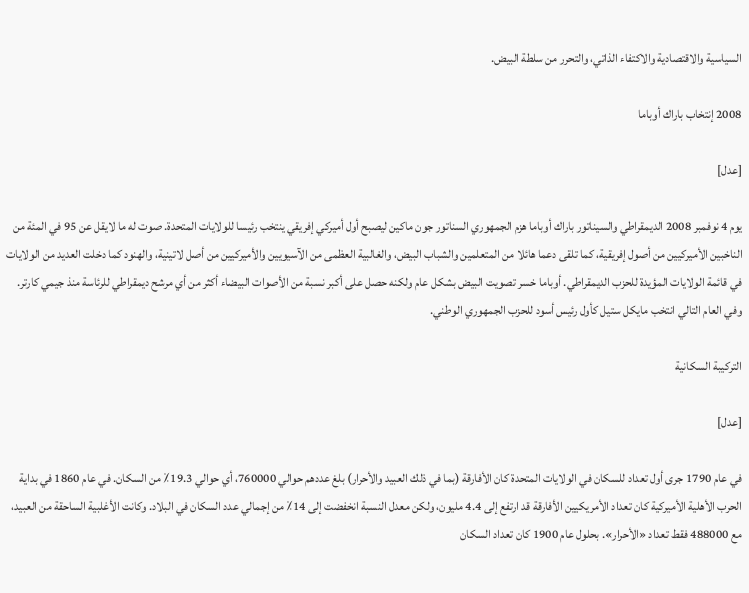السياسية والاقتصادية والاكتفاء الذاتي، والتحرر من سلطة البيض.

2008 إنتخاب باراك أوباما

[عدل]

يوم 4 نوفمبر 2008 الديمقراطي والسيناتور باراك أوباما هزم الجمهوري السناتور جون ماكين ليصبح أول أميركي إفريقي ينتخب رئيسا للولايات المتحدة. صوت له ما لايقل عن 95 في المئة من الناخبين الأميركيين من أصول إفريقية، كما تلقى دعما هائلا من المتعلمين والشباب البيض، والغالبية العظمى من الآسيويين والأميركيين من أصل لاتينية، والهنود كما دخلت العديد من الولايات في قائمة الولايات المؤيدة للحزب الديمقراطي. أوباما خسر تصويت البيض بشكل عام ولكنه حصل على أكبر نسبة من الأصوات البيضاء أكثر من أي مرشح ديمقراطي للرئاسة منذ جيمي كارتر. وفي العام التالي انتخب مايكل ستيل كأول رئيس أسود للحزب الجمهوري الوطني.

التركيبة السكانية

[عدل]

في عام 1790 جرى أول تعداد للسكان في الولايات المتحدة كان الأفارقة (بما في ذلك العبيد والأحرار) بلغ عددهم حوالي 760000، أي حوالي 19.3٪ من السكان. في عام 1860 في بداية الحرب الأهلية الأميركية كان تعداد الأمريكيين الأفارقة قد ارتفع إلى 4.4 مليون، ولكن معدل النسبة انخفضت إلى 14٪ من إجمالي عدد السكان في البلاد. وكانت الأغلبية الساحقة من العبيد، مع 488000 فقط تعداد «الأحرار». بحلول عام 1900 كان تعداد السكان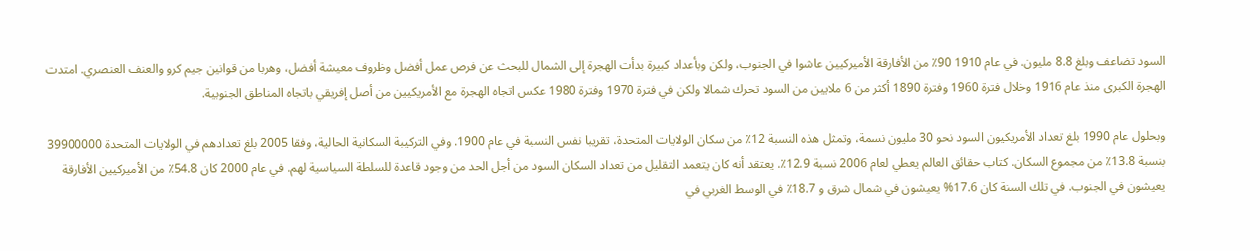السود تضاعف وبلغ 8.8 مليون. في عام 1910 90٪ من الأفارقة الأميركيين عاشوا في الجنوب، ولكن وبأعداد كبيرة بدأت الهجرة إلى الشمال للبحث عن فرص عمل أفضل وظروف معيشة أفضل، وهربا من قوانين جيم كرو والعنف العنصري. امتدت الهجرة الكبرى منذ عام 1916 وخلال فترة 1960 وفترة 1890 أكثر من 6 ملايين من السود تحرك شمالا ولكن في فترة 1970 وفترة 1980 عكس اتجاه الهجرة مع الأمريكيين من أصل إفريقي باتجاه المناطق الجنوبية.

وبحلول عام 1990 بلغ تعداد الأمريكيون السود نحو 30 مليون نسمة، وتمثل هذه النسبة 12٪ من سكان الولايات المتحدة، تقريبا نفس النسبة في عام 1900. وفي التركيبة السكانية الحالية، وفقا 2005 بلغ تعدادهم في الولايات المتحدة 39900000 بنسبة 13.8٪ من مجموع السكان. كتاب حقائق العالم يعطي لعام 2006 نسبة 12.9٪. يعتقد أنه كان يتعمد التقليل من تعداد السكان السود من أجل الحد من وجود قاعدة للسلطة السياسية لهم. في عام 2000 كان 54.8٪ من الأميركيين الأفارقة يعيشون في الجنوب. في تلك السنة كان 17.6% يعيشون في شمال شرق و 18.7٪ في الوسط الغربي في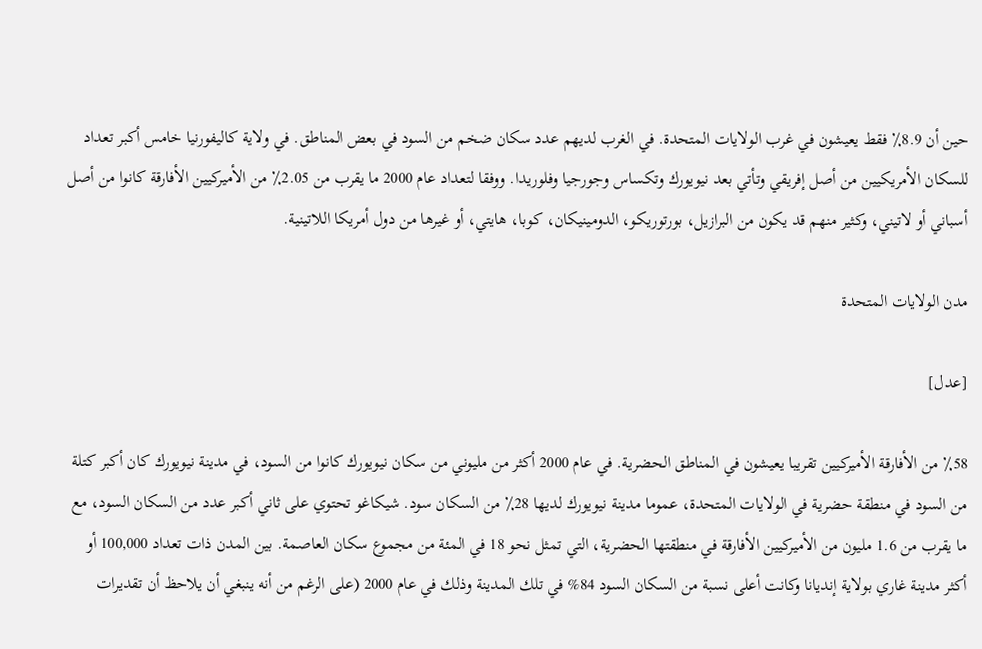حين أن 8.9٪ فقط يعيشون في غرب الولايات المتحدة. في الغرب لديهم عدد سكان ضخم من السود في بعض المناطق. في ولاية كاليفورنيا خامس أكبر تعداد للسكان الأمريكيين من أصل إفريقي وتأتي بعد نيويورك وتكساس وجورجيا وفلوريدا. ووفقا لتعداد عام 2000 ما يقرب من 2.05٪ من الأميركيين الأفارقة كانوا من أصل أسباني أو لاتيني، وكثير منهم قد يكون من البرازيل، بورتوريكو، الدومينيكان، كوبا، هايتي، أو غيرها من دول أمريكا اللاتينية.

مدن الولايات المتحدة

[عدل]

٪58 من الأفارقة الأميركيين تقريبا يعيشون في المناطق الحضرية. في عام 2000 أكثر من مليوني من سكان نيويورك كانوا من السود، في مدينة نيويورك كان أكبر كتلة من السود في منطقة حضرية في الولايات المتحدة، عموما مدينة نيويورك لديها 28٪ من السكان سود. شيكاغو تحتوي على ثاني أكبر عدد من السكان السود، مع ما يقرب من 1.6 مليون من الأميركيين الأفارقة في منطقتها الحضرية، التي تمثل نحو 18 في المئة من مجموع سكان العاصمة. بين المدن ذات تعداد 100,000 أو أكثر مدينة غاري بولاية إنديانا وكانت أعلى نسبة من السكان السود 84% في تلك المدينة وذلك في عام 2000 (على الرغم من أنه ينبغي أن يلاحظ أن تقديرات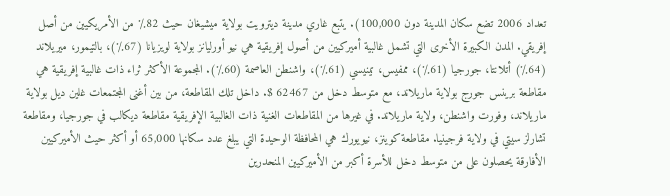تعداد 2006 تضع سكان المدينة دون 100,000). يتبع غاري مدينة ديترويت بولاية ميشيغان حيث 82٪ من الأمريكيين من أصل إفريقي. المدن الكبيرة الأخرى التي تشمل غالبية أميركيين من أصول إفريقية هي نيو أورليانز بولاية لويزيانا (67٪)، بالتيمور، ميريلاند (64٪) أتلانتا، جورجيا (61٪)، ممفيس، تينيسي (61٪)، واشنطن العاصمة (60٪). المجموعة الأكثر ثراء ذات غالبية إفريقية هي مقاطعة برينس جورج بولاية ماريلاند، مع متوسط دخل من 62467 $. داخل تلك المقاطعة، من بين أغنى المجتمعات غلين ديل بولاية ماريلاند، وفورت واشنطن، ولاية ماريلاند. في غيرها من المقاطعات الغنية ذات الغالبية الإفريقية مقاطعة ديكالب في جورجيا، ومقاطعة تشارلز سيتي في ولاية فرجينيا. مقاطعة كوينز، نيويورك هي المحافظة الوحيدة التي يبلغ عدد سكانها 65,000 أو أكثر حيث الأميركيين الأفارقة يحصلون على من متوسط دخل للأسرة أكبر من الأميركيين المنحدرين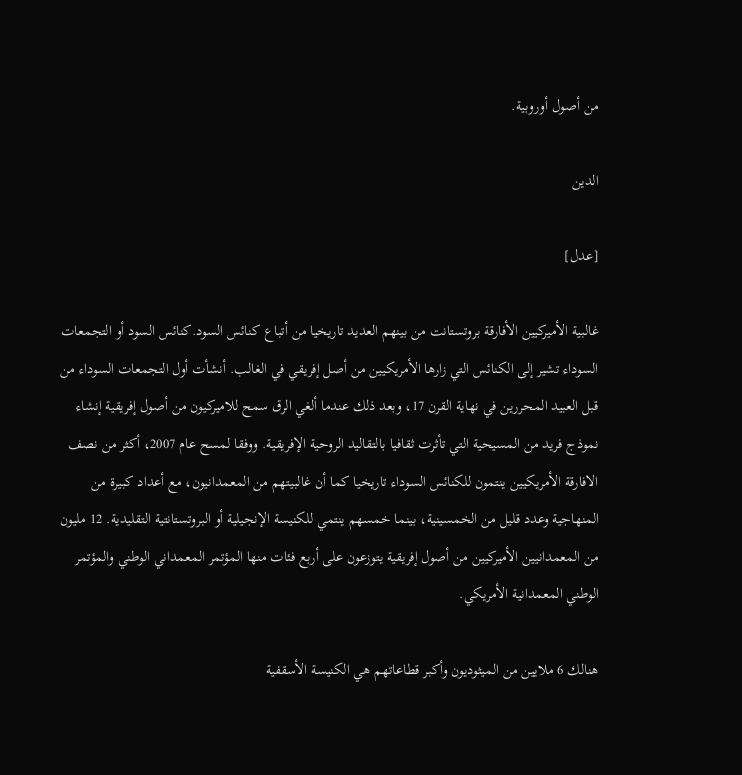من أصول أوروبية.

الدين

[عدل]

غالبية الأميركيين الأفارقة بروتستانت من بينهم العديد تاريخيا من أتباع كنائس السود.كنائس السود أو التجمعات السوداء تشير إلى الكنائس التي زارها الأمريكيين من أصل إفريقي في الغالب. أنشأت أول التجمعات السوداء من قبل العبيد المحررين في نهاية القرن 17، وبعد ذلك عندما ألغي الرق سمح للاميركيون من أصول إفريقية إنشاء نموذج فريد من المسيحية التي تأثرت ثقافيا بالتقاليد الروحية الإفريقية. ووفقا لمسح عام 2007، أكثر من نصف الافارقة الأمريكيين ينتمون للكنائس السوداء تاريخيا كما أن غالبيتهم من المعمدانيون، مع أعداد كبيرة من المنهاجية وعدد قليل من الخمسينية، بينما خمسهم ينتمي للكنيسة الإنجيلية أو البروتستانتية التقليدية. 12 مليون من المعمدانيين الأميركيين من أصول إفريقية يتوزعون على أربع فئات منها المؤتمر المعمداني الوطني والمؤتمر الوطني المعمدانية الأمريكي.

هنالك 6 ملايين من الميثوديون وأكبر قطاعاتهم هي الكنيسة الأسقفية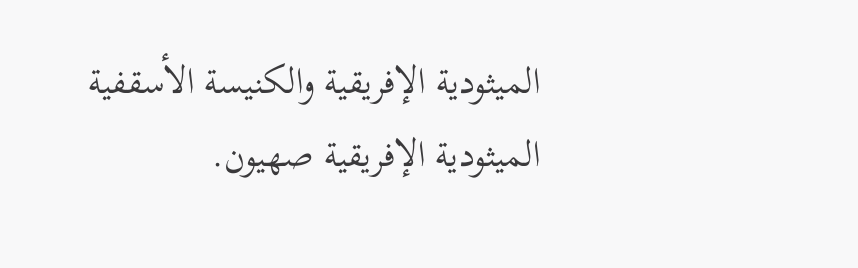الميثودية الإفريقية والكنيسة الأسقفية الميثودية الإفريقية صهيون.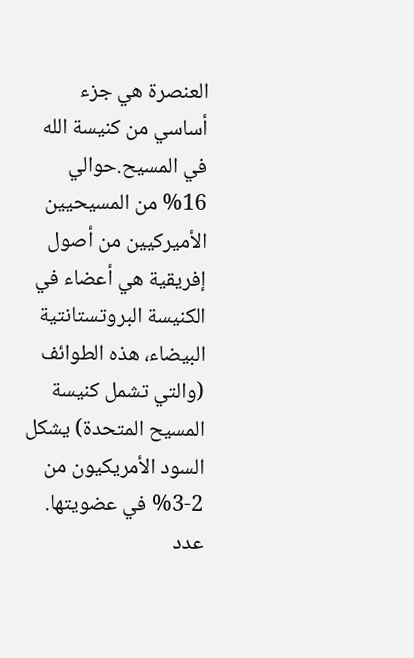العنصرة هي جزء أساسي من كنيسة الله في المسيح.حوالي 16% من المسيحيين الأميركيين من أصول إفريقية هي أعضاء في الكنيسة البروتستانتية البيضاء، هذه الطوائف (والتي تشمل كنيسة المسيح المتحدة) يشكل السود الأمريكيون من 2-3% في عضويتها. عدد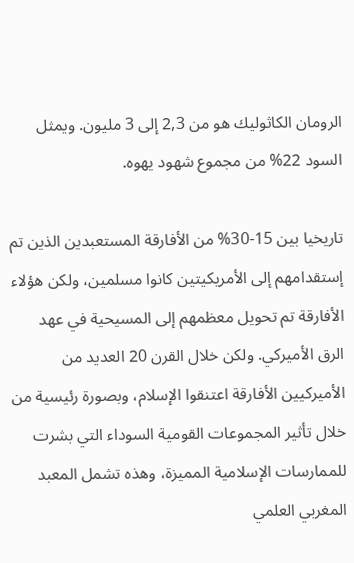الرومان الكاثوليك هو من 2,3 إلى 3 مليون. ويمثل السود 22% من مجموع شهود يهوه.

تاريخيا بين 15-30% من الأفارقة المستعبدين الذين تم إستقدامهم إلى الأمريكيتين كانوا مسلمين، ولكن هؤلاء الأفارقة تم تحويل معظمهم إلى المسيحية في عهد الرق الأميركي. ولكن خلال القرن 20 العديد من الأميركيين الأفارقة اعتنقوا الإسلام، وبصورة رئيسية من خلال تأثير المجموعات القومية السوداء التي بشرت للممارسات الإسلامية المميزة، وهذه تشمل المعبد المغربي العلمي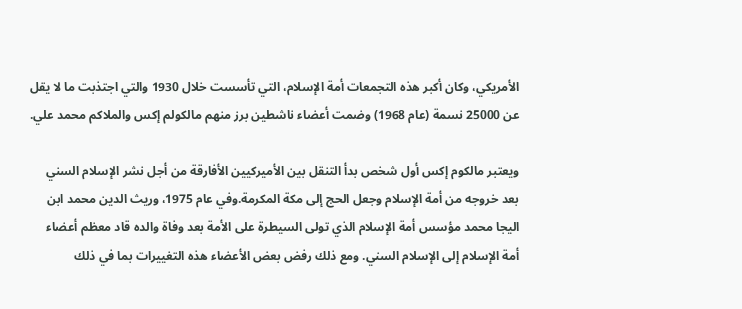الأمريكي، وكان أكبر هذه التجمعات أمة الإسلام، التي تأسست خلال 1930 والتي اجتذبت ما لا يقل عن 25000 نسمة (عام 1968) وضمت أعضاء ناشطين برز منهم مالكولم إكس والملاكم محمد علي.

ويعتبر مالكوم إكس أول شخص بدأ التنقل بين الأميركيين الأفارقة من أجل نشر الإسلام السني بعد خروجه من أمة الإسلام وجعل الحج إلى مكة المكرمة.وفي عام 1975، وريث الدين محمد ابن اليجا محمد مؤسس أمة الإسلام الذي تولى السيطرة على الأمة بعد وفاة والده قاد معظم أعضاء أمة الإسلام إلى الإسلام السني. ومع ذلك رفض بعض الأعضاء هذه التغييرات بما في ذلك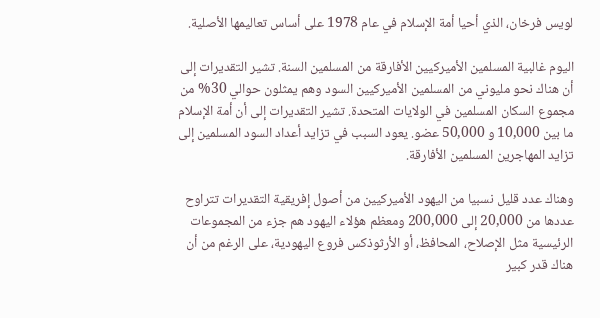لويس فرخان، الذي أحيا أمة الإسلام في عام 1978 على أساس تعاليمها الأصلية.

اليوم غالبية المسلمين الأميركيين الأفارقة من المسلمين السنة. تشير التقديرات إلى أن هناك نحو مليوني من المسلمين الأميركيين السود وهم يمثلون حوالي 30% من مجموع السكان المسلمين في الولايات المتحدة. تشير التقديرات إلى أن أمة الإسلام ما بين 10,000 و 50,000 عضو. يعود السبب في تزايد أعداد السود المسلمين إلى تزايد المهاجرين المسلمين الأفارقة.

وهناك عدد قليل نسبيا من اليهود الأميركيين من أصول إفريقية التقديرات تتراوح عددها من 20,000 إلى 200,000 ومعظم هؤلاء اليهود هم جزء من المجموعات الرئيسية مثل الإصلاح، المحافظ، أو الأرثوذكس فروع اليهودية، على الرغم من أن هناك قدر كبير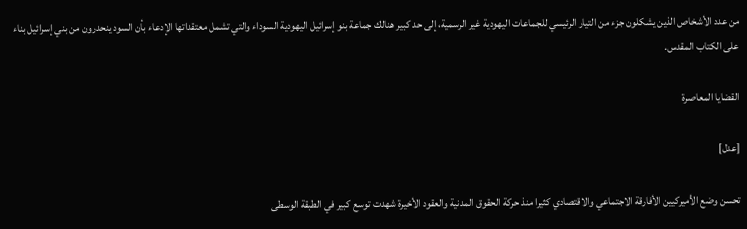من عدد الأشخاص الذين يشكلون جزء من التيار الرئيسي للجماعات اليهودية غير الرسمية، إلى حد كبير هنالك جماعة بنو إسرائيل اليهودية السوداء والتي تشمل معتقداتها الإدعاء بأن السود ينحدرون من بني إسرائيل بناء على الكتاب المقدس.

القضايا المعاصرة

[عدل]

تحسن وضع الأميركيين الأفارقة الاجتماعي والاقتصادي كثيرا منذ حركة الحقوق المدنية والعقود الأخيرة شهدت توسع كبير في الطبقة الوسطى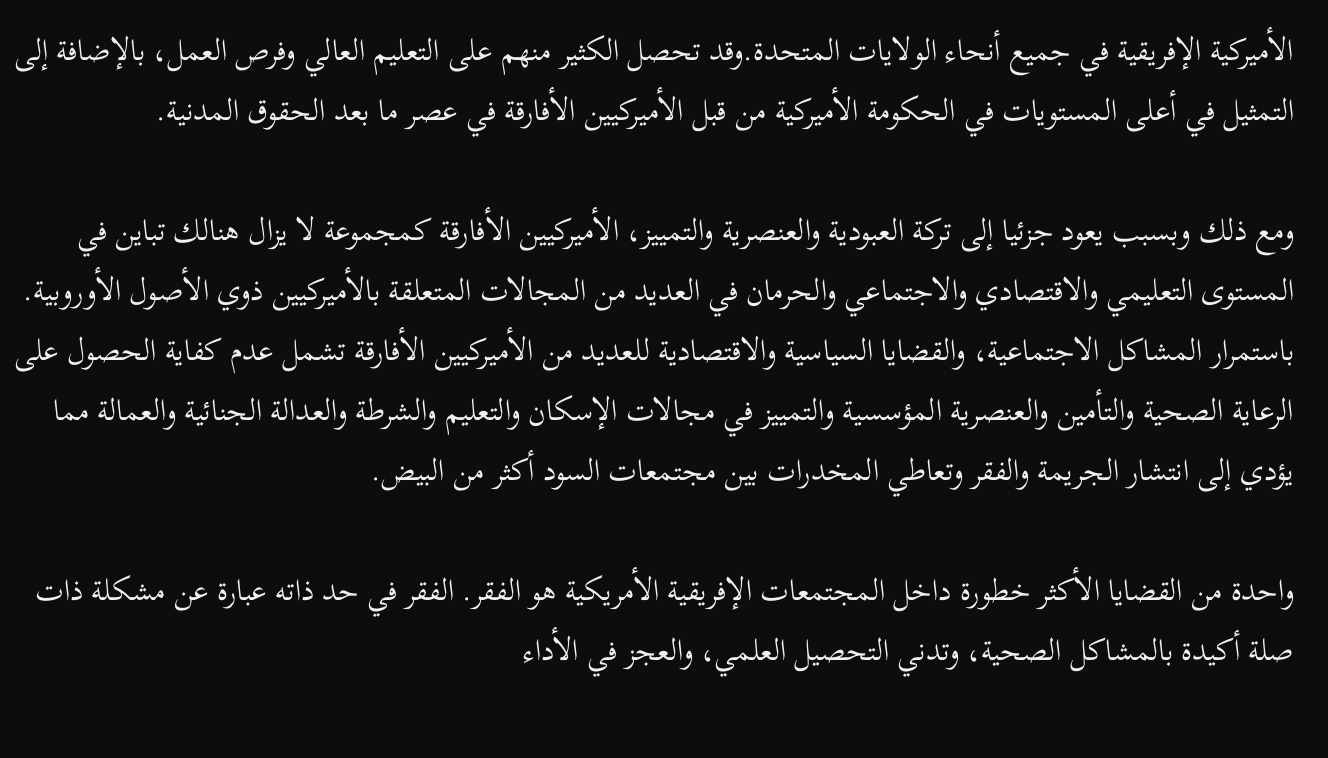الأميركية الإفريقية في جميع أنحاء الولايات المتحدة.وقد تحصل الكثير منهم على التعليم العالي وفرص العمل، بالإضافة إلى التمثيل في أعلى المستويات في الحكومة الأميركية من قبل الأميركيين الأفارقة في عصر ما بعد الحقوق المدنية.

ومع ذلك وبسبب يعود جزئيا إلى تركة العبودية والعنصرية والتمييز، الأميركيين الأفارقة كمجموعة لا يزال هنالك تباين في المستوى التعليمي والاقتصادي والاجتماعي والحرمان في العديد من المجالات المتعلقة بالأميركيين ذوي الأصول الأوروبية. باستمرار المشاكل الاجتماعية، والقضايا السياسية والاقتصادية للعديد من الأميركيين الأفارقة تشمل عدم كفاية الحصول على الرعاية الصحية والتأمين والعنصرية المؤسسية والتمييز في مجالات الإسكان والتعليم والشرطة والعدالة الجنائية والعمالة مما يؤدي إلى انتشار الجريمة والفقر وتعاطي المخدرات بين مجتمعات السود أكثر من البيض.

واحدة من القضايا الأكثر خطورة داخل المجتمعات الإفريقية الأمريكية هو الفقر. الفقر في حد ذاته عبارة عن مشكلة ذات صلة أكيدة بالمشاكل الصحية، وتدني التحصيل العلمي، والعجز في الأداء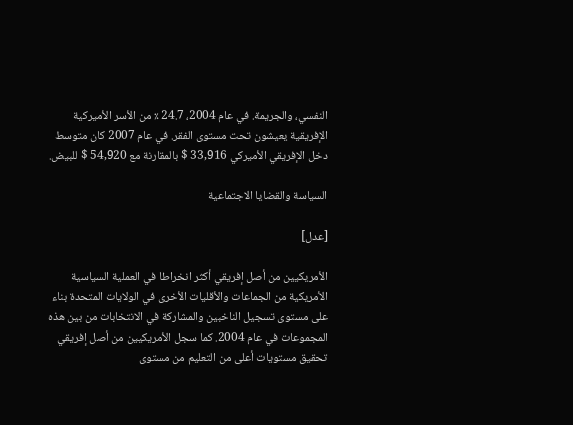النفسي، والجريمة. في عام 2004، 24.7 ٪ من الأسر الأميركية الإفريقية يعيشون تحت مستوى الفقر. في عام 2007 كان متوسط دخل الإفريقي الأميركي 33,916 $ بالمقارنة مع 54,920 $ للبيض.

السياسة والقضايا الاجتماعية

[عدل]

الأمريكيين من أصل إفريقي أكثر انخراطا في العملية السياسية الأمريكية من الجماعات والأقليات الأخرى في الولايات المتحدة بناء على مستوى تسجيل الناخبين والمشاركة في الانتخابات من بين هذه المجموعات في عام 2004. كما سجل الأمريكيين من أصل إفريقي تحقيق مستويات أعلى من التعليم من مستوى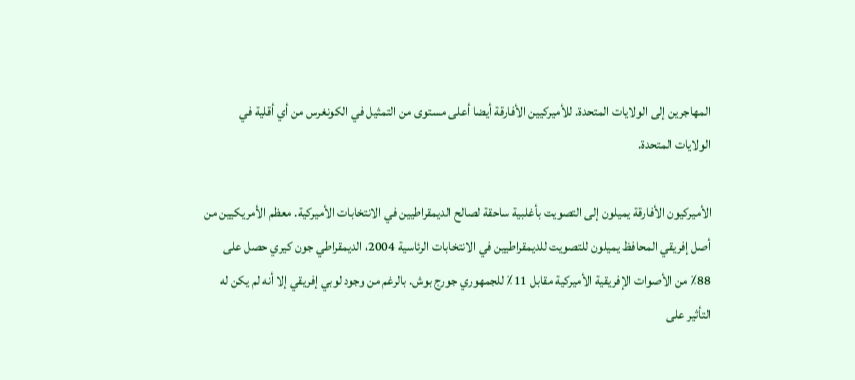المهاجرين إلى الولايات المتحدة. للأميركيين الأفارقة أيضا أعلى مستوى من التمثيل في الكونغرس من أي أقلية في الولايات المتحدة.

الأميركيون الأفارقة يميلون إلى التصويت بأغلبية ساحقة لصالح الديمقراطيين في الانتخابات الأميركية. معظم الأمريكيين من أصل إفريقي المحافظ يميلون للتصويت للديمقراطيين في الانتخابات الرئاسية 2004، الديمقراطي جون كيري حصل على 88٪ من الأصوات الإفريقية الأميركية مقابل 11٪ للجمهوري جورج بوش. بالرغم من وجود لوبي إفريقي إلا أنه لم يكن له التأثير على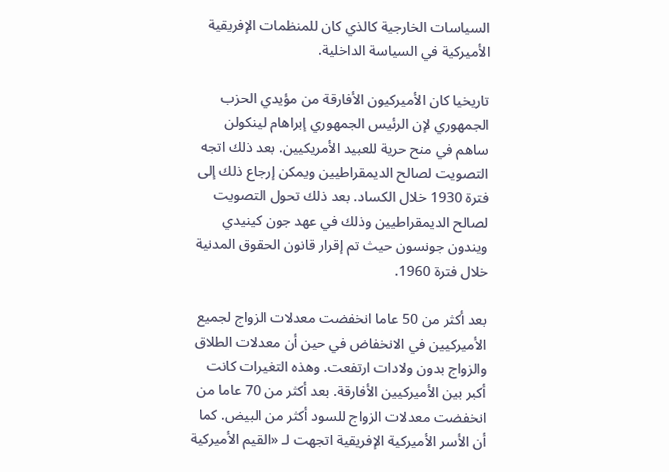السياسات الخارجية كالذي كان للمنظمات الإفريقية الأميركية في السياسة الداخلية.

تاريخيا كان الأميركيون الأفارقة من مؤيدي الحزب الجمهوري لإن الرئيس الجمهوري إبراهام لينكولن ساهم في منح حرية للعبيد الأمريكيين. بعد ذلك اتجه التصويت لصالح الديمقراطيين ويمكن إرجاع ذلك إلى فترة 1930 خلال الكساد. بعد ذلك تحول التصويت لصالح الديمقراطيين وذلك في عهد جون كينيدي ويندون جونسون حيث تم إقرار قانون الحقوق المدنية خلال فترة 1960.

بعد أكثر من 50 عاما انخفضت معدلات الزواج لجميع الأميركيين في الانخفاض في حين أن معدلات الطلاق والزواج بدون ولادات ارتفعت. وهذه التغيرات كانت أكبر بين الأميركيين الأفارقة. بعد أكثر من 70 عاما من انخفضت معدلات الزواج للسود أكثر من البيض. كما أن الأسر الأميركية الإفريقية اتجهت لـ «القيم الأميركية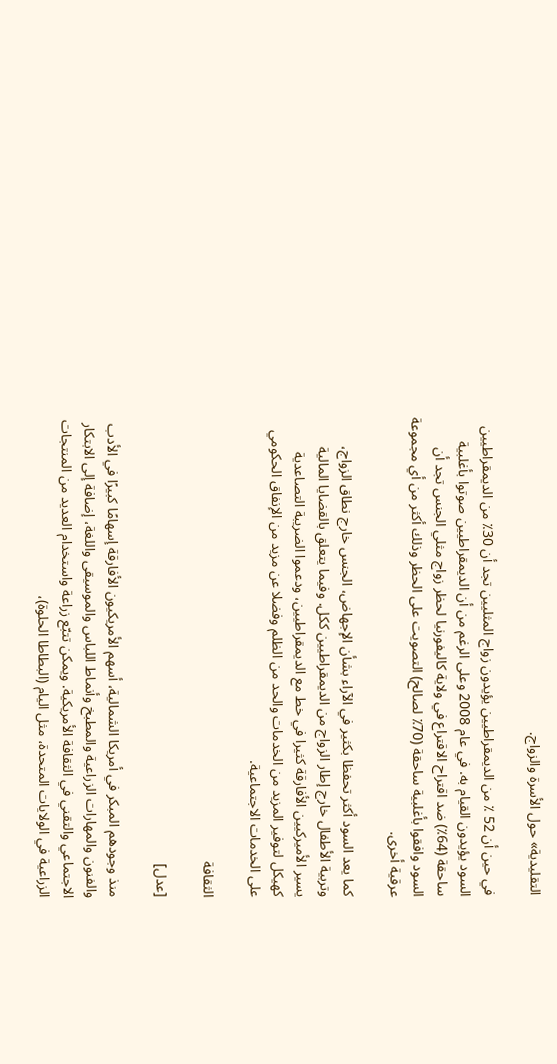التقليدية» حول الأسرة والزواج.

في حين أن 52 ٪ من الديمقراطيين يؤيدون زواج المثليين تجد أن 30٪ من الديمقراطيين السود يؤيدون القيام به. في عام 2008 وعلى الرغم من أن الديمقراطيين صوتوا بأغلبية ساحقة (64٪) ضد اقتراح الاقتراع في ولاية كاليفورنيا لحظر زواج مثلي الجنس تجد أن السود وافقوا بأغلبية ساحقة (70٪ لصالح) التصويت على الحظر وذلك أكثر من أي مجموعة عرقية أخرى.

كما يعد السود أكثر تحفظا بكثير في الآراء بشأن الإجهاض، الجنس خارج نطاق الزواج، وتربية الأطفال خارج إطار الزواج من الديمقراطيين ككل. وفيما يتعلق بالقضايا المالية يسير الأميركيين الأفارقة كثيرا في خط مع الديمقراطيين، ودعموا الضريبة التصاعدية كهيكل لتوفير المزيد من الخدمات والحد من الظلم وفضلا عن مزيد من الإنفاق الحكومي على الخدمات الاجتماعية.

الثقافة

[عدل]

منذ وجودهم المبكر في أمريكا الشمالية، أسهم الأمريكيون الأفارقة إسهامًا كبيرًا في الأدب والفنون والمهارات الزراعية والمطبخ وأنماط اللباس والموسيقى واللغة، إضافة إلى الابتكار الاجتماعي والتقني في الثقافة الأمريكية. ويمكن تتبّع زراعة واستخدام العديد من المنتجات الزراعية في الولايات المتحدة، مثل اليام (البطاطا الحلوة)،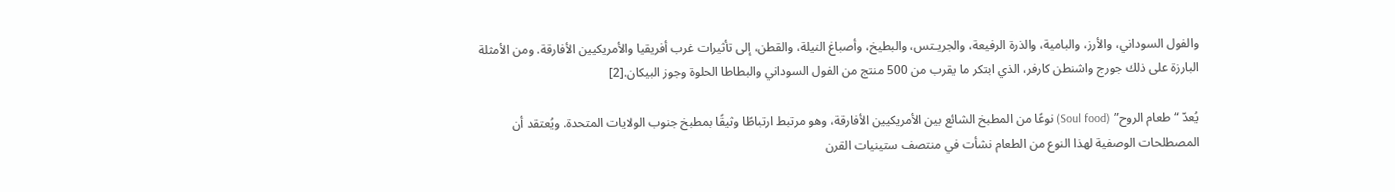والفول السوداني، والأرز، والبامية، والذرة الرفيعة، والجريـتس، والبطيخ، وأصباغ النيلة، والقطن، إلى تأثيرات غرب أفريقيا والأمريكيين الأفارقة. ومن الأمثلة البارزة على ذلك جورج واشنطن كارفر، الذي ابتكر ما يقرب من 500 منتج من الفول السوداني والبطاطا الحلوة وجوز البيكان.[2]

يُعدّ “طعام الروح” (Soul food) نوعًا من المطبخ الشائع بين الأمريكيين الأفارقة، وهو مرتبط ارتباطًا وثيقًا بمطبخ جنوب الولايات المتحدة. ويُعتقد أن المصطلحات الوصفية لهذا النوع من الطعام نشأت في منتصف ستينيات القرن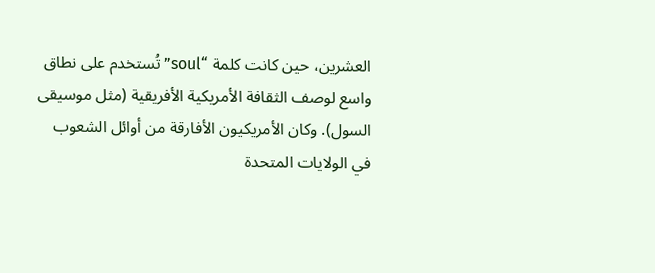العشرين، حين كانت كلمة “soul” تُستخدم على نطاق واسع لوصف الثقافة الأمريكية الأفريقية (مثل موسيقى السول). وكان الأمريكيون الأفارقة من أوائل الشعوب في الولايات المتحدة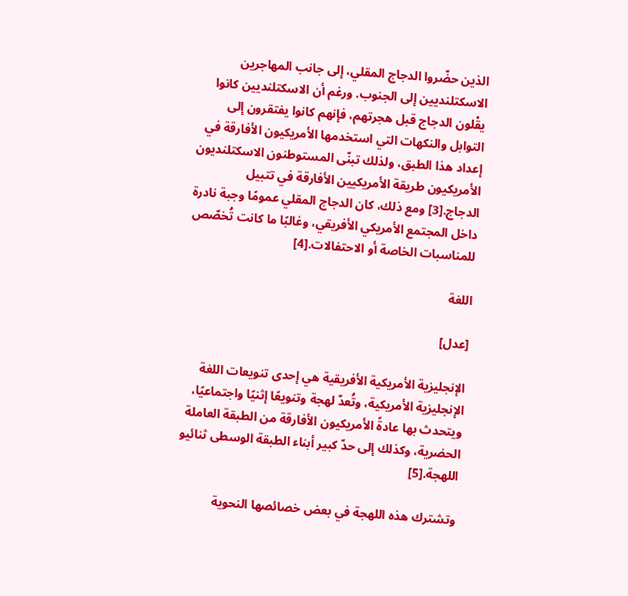الذين حضّروا الدجاج المقلي، إلى جانب المهاجرين الاسكتلنديين إلى الجنوب. ورغم أن الاسكتلنديين كانوا يقْلون الدجاج قبل هجرتهم، فإنهم كانوا يفتقرون إلى التوابل والنكهات التي استخدمها الأمريكيون الأفارقة في إعداد هذا الطبق، ولذلك تبنّى المستوطنون الاسكتلنديون الأمريكيون طريقة الأمريكيين الأفارقة في تتبيل الدجاج.[3] ومع ذلك، كان الدجاج المقلي عمومًا وجبة نادرة داخل المجتمع الأمريكي الأفريقي، وغالبًا ما كانت تُخصّص للمناسبات الخاصة أو الاحتفالات.[4]

اللغة

[عدل]

الإنجليزية الأمريكية الأفريقية هي إحدى تنويعات اللغة الإنجليزية الأمريكية، وتُعدّ لهجة وتنويعًا إثنيًا واجتماعيًا، ويتحدث بها عادةً الأمريكيون الأفارقة من الطبقة العاملة الحضرية، وكذلك إلى حدّ كبير أبناء الطبقة الوسطى ثنائيو اللهجة.[5]

وتشترك هذه اللهجة في بعض خصائصها النحوية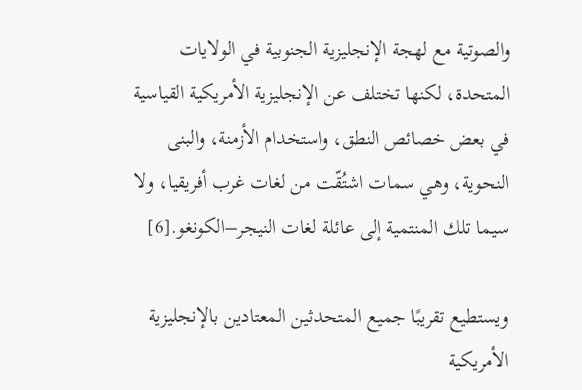والصوتية مع لهجة الإنجليزية الجنوبية في الولايات المتحدة، لكنها تختلف عن الإنجليزية الأمريكية القياسية في بعض خصائص النطق، واستخدام الأزمنة، والبنى النحوية، وهي سمات اشتُقّت من لغات غرب أفريقيا، ولا سيما تلك المنتمية إلى عائلة لغات النيجر–الكونغو.[6]

ويستطيع تقريبًا جميع المتحدثين المعتادين بالإنجليزية الأمريكية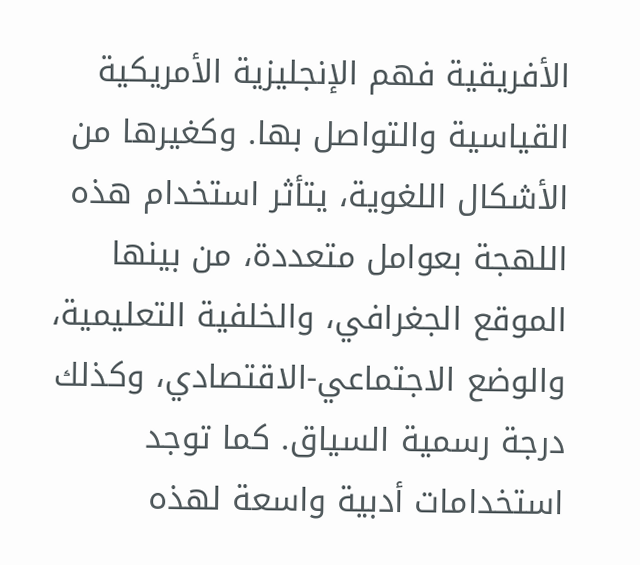الأفريقية فهم الإنجليزية الأمريكية القياسية والتواصل بها. وكغيرها من الأشكال اللغوية، يتأثر استخدام هذه اللهجة بعوامل متعددة، من بينها الموقع الجغرافي، والخلفية التعليمية، والوضع الاجتماعي-الاقتصادي، وكذلك درجة رسمية السياق. كما توجد استخدامات أدبية واسعة لهذه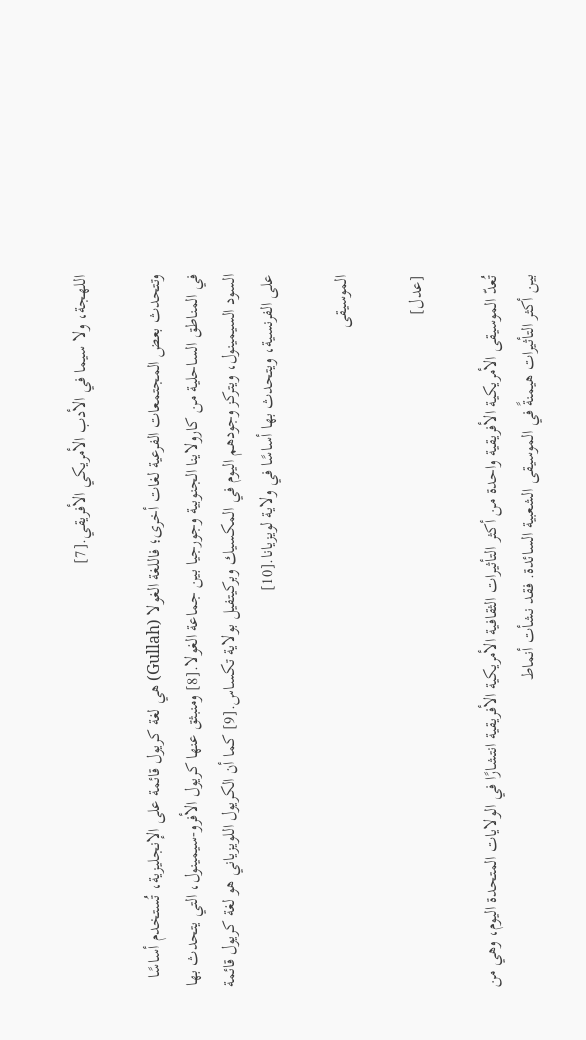اللهجة، ولا سيما في الأدب الأمريكي الأفريقي.[7]

وتتحدث بعض المجتمعات الفرعية لغات أخرى؛ فاللغة الغولا (Gullah) هي لغة كريول قائمة على الإنجليزية، تُستخدم أساسًا في المناطق الساحلية من كارولاينا الجنوبية وجورجيا بين جماعة الغولا.[8] ومنبثق عنها كريول الأفرو-سيمينول، التي يتحدث بها السود السيمينول، ويتركز وجودهم اليوم في المكسيك وبركيتفيل بولاية تكساس.[9] كما أن الكريول اللويزياني هو لغة كريول قائمة على الفرنسية، ويتحدث بها أساسًا في ولاية لويزيانا.[10]

الموسيقى

[عدل]

تُعدّ الموسيقى الأمريكية الأفريقية واحدة من أكثر التأثيرات الثقافية الأمريكية الأفريقية انتشارًا في الولايات المتحدة اليوم، وهي من بين أكثر التأثيرات هيمنةً في الموسيقى الشعبية السائدة. فقد نشأت أنماط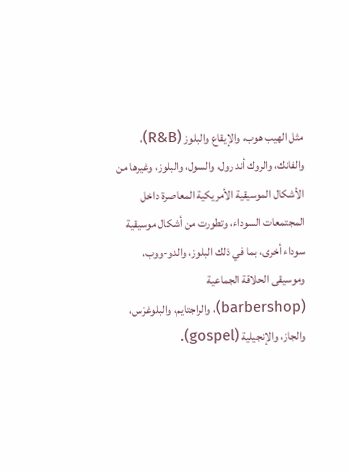مثل الهيب هوب، والإيقاع والبلوز (R&B)، والفانك، والروك أند رول، والسول، والبلوز، وغيرها من الأشكال الموسيقية الأمريكية المعاصرة داخل المجتمعات السوداء، وتطورت من أشكال موسيقية سوداء أخرى، بما في ذلك البلوز، والدو-ووب، وموسيقى الحلاقة الجماعية (barbershop)، والراجتايم، والبلوغرَس، والجاز، والإنجيلية (gospel).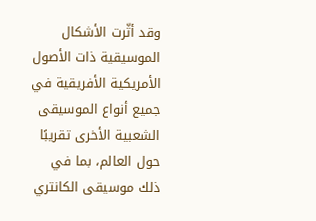وقد أثّرت الأشكال الموسيقية ذات الأصول الأمريكية الأفريقية في جميع أنواع الموسيقى الشعبية الأخرى تقريبًا حول العالم، بما في ذلك موسيقى الكانتري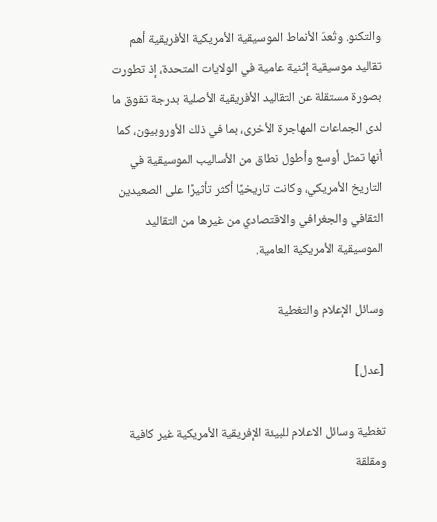والتكنو. وتُعدّ الأنماط الموسيقية الأمريكية الأفريقية أهم تقاليد موسيقية إثنية عامية في الولايات المتحدة، إذ تطورت بصورة مستقلة عن التقاليد الأفريقية الأصلية بدرجة تفوق ما لدى الجماعات المهاجرة الأخرى، بما في ذلك الأوروبيون، كما أنها تمثل أوسع وأطول نطاق من الأساليب الموسيقية في التاريخ الأمريكي، وكانت تاريخيًا أكثر تأثيرًا على الصعيدين الثقافي والجغرافي والاقتصادي من غيرها من التقاليد الموسيقية الأمريكية العامية.

وسائل الإعلام والتغطية

[عدل]

تغطية وسائل الاعلام للبيئة الإفريقية الأمريكية غير كافية ومقلقة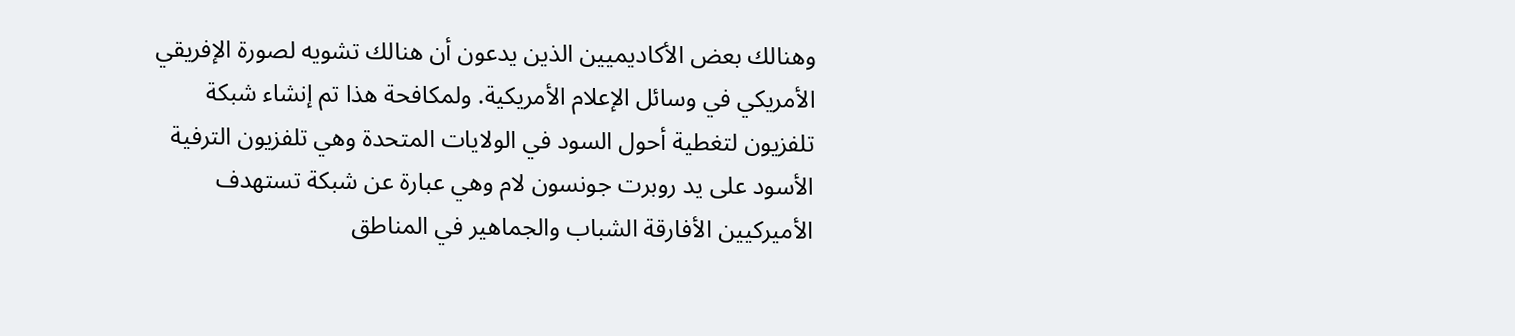وهنالك بعض الأكاديميين الذين يدعون أن هنالك تشويه لصورة الإفريقي الأمريكي في وسائل الإعلام الأمريكية. ولمكافحة هذا تم إنشاء شبكة تلفزيون لتغطية أحول السود في الولايات المتحدة وهي تلفزيون الترفية الأسود على يد روبرت جونسون لام وهي عبارة عن شبكة تستهدف الأميركيين الأفارقة الشباب والجماهير في المناطق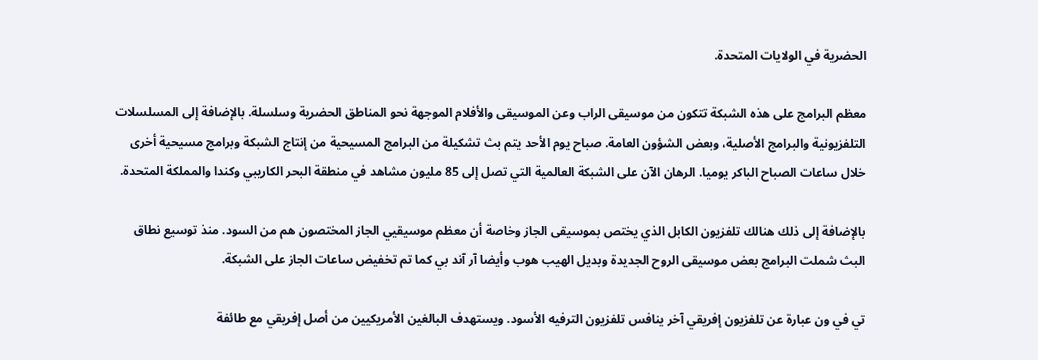الحضرية في الولايات المتحدة.

معظم البرامج على هذه الشبكة تتكون من موسيقى الراب وعن الموسيقى والأفلام الموجهة نحو المناطق الحضرية وسلسلة. بالإضافة إلى المسلسلات التلفزيونية والبرامج الأصلية، وبعض الشؤون العامة. صباح يوم الأحد يتم بث تشكيلة من البرامج المسيحية من إنتاج الشبكة وبرامج مسيحية أخرى خلال ساعات الصباح الباكر يوميا. الرهان الآن على الشبكة العالمية التي تصل إلى 85 مليون مشاهد في منطقة البحر الكاريبي وكندا والمملكة المتحدة.

بالإضافة إلى ذلك هنالك تلفزيون الكابل الذي يختص بموسيقى الجاز وخاصة أن معظم موسيقيي الجاز المختصون هم من السود. منذ توسيع نطاق البث شملت البرامج بعض موسيقى الروح الجديدة وبديل الهيب هوب وأيضا آر آند بي كما تم تخفيض ساعات الجاز على الشبكة.

تي في ون عبارة عن تلفزيون إفريقي آخر ينافس تلفزيون الترفيه الأسود. ويستهدف البالغين الأمريكيين من أصل إفريقي مع طائفة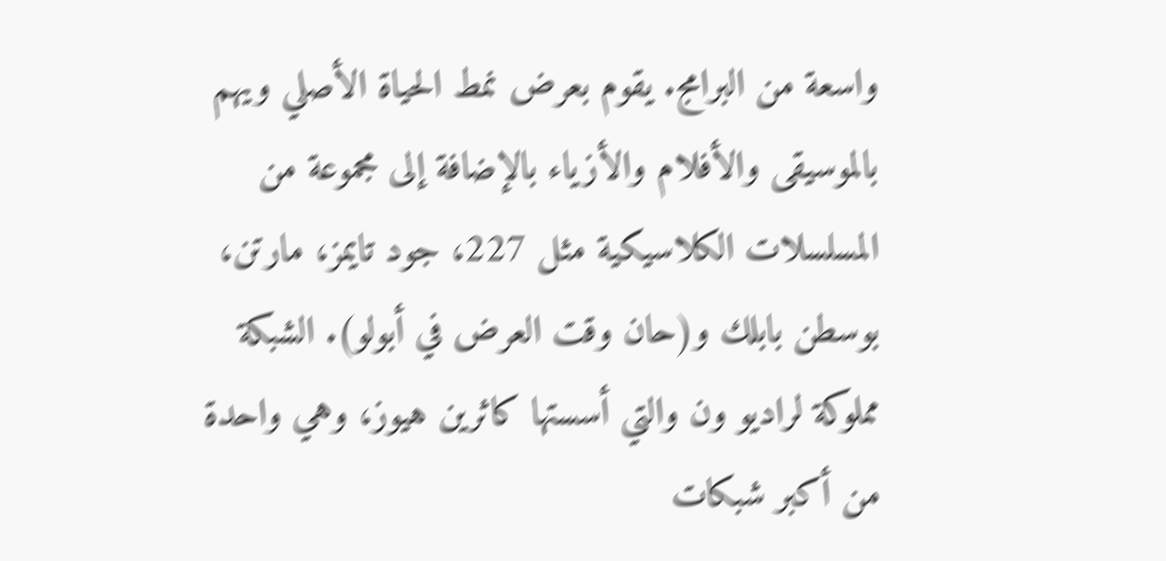واسعة من البرامج. يقوم بعرض نمط الحياة الأصلي ويهم بالموسيقى والأفلام والأزياء بالإضافة إلى مجموعة من المسلسلات الكلاسيكية مثل 227، جود تايمز، مارتن، بوسطن بابلك و(حان وقت العرض في أبولو). الشبكة مملوكة لراديو ون والتي أسستها كاثرين هيوز، وهي واحدة من أكبر شبكات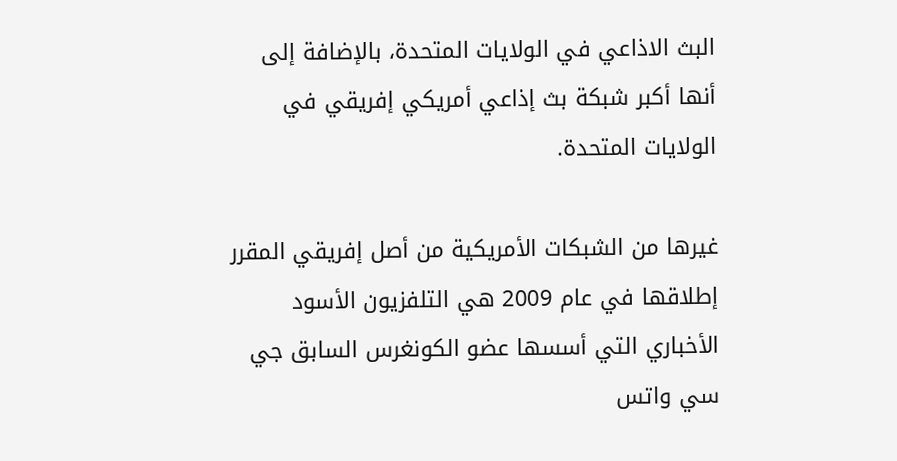البث الاذاعي في الولايات المتحدة، بالإضافة إلى أنها أكبر شبكة بث إذاعي أمريكي إفريقي في الولايات المتحدة.

غيرها من الشبكات الأمريكية من أصل إفريقي المقرر إطلاقها في عام 2009 هي التلفزيون الأسود الأخباري التي أسسها عضو الكونغرس السابق جي سي واتس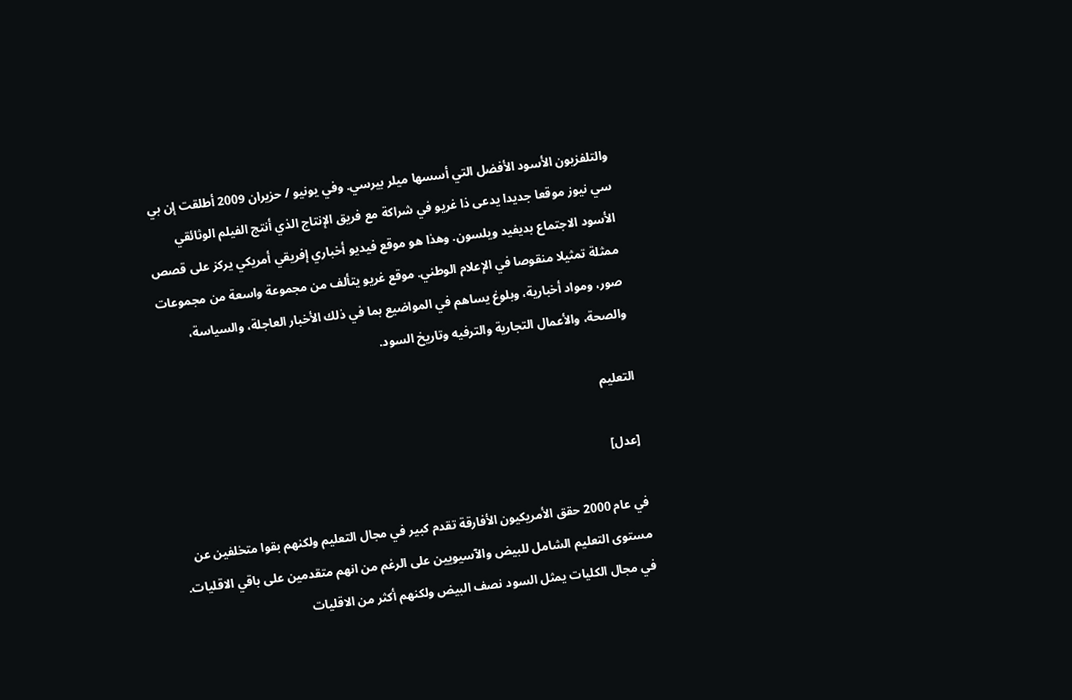والتلفزيون الأسود الأفضل التي أسسها ميلر بيرسي. وفي يونيو / حزيران 2009 أطلقت إن بي سي نيوز موقعا جديدا يدعى ذا غريو في شراكة مع فريق الإنتاج الذي أنتج الفيلم الوثائقي الأسود الاجتماع بديفيد ويلسون. وهذا هو موقع فيديو أخباري إفريقي أمريكي يركز على قصص ممثلة تمثيلا منقوصا في الإعلام الوطني. موقع غريو يتألف من مجموعة واسعة من مجموعات صور، ومواد أخبارية، وبلوغ يساهم في المواضيع بما في ذلك الأخبار العاجلة، والسياسة، والصحة، والأعمال التجارية والترفيه وتاريخ السود.

التعليم

[عدل]

في عام 2000 حقق الأمريكيون الأفارقة تقدم كبير في مجال التعليم ولكنهم بقوا متخلفين عن مستوى التعليم الشامل للبيض والآسيويين على الرغم من انهم متقدمين على باقي الاقليات. في مجال الكليات يمثل السود نصف البيض ولكنهم أكثر من الاقليات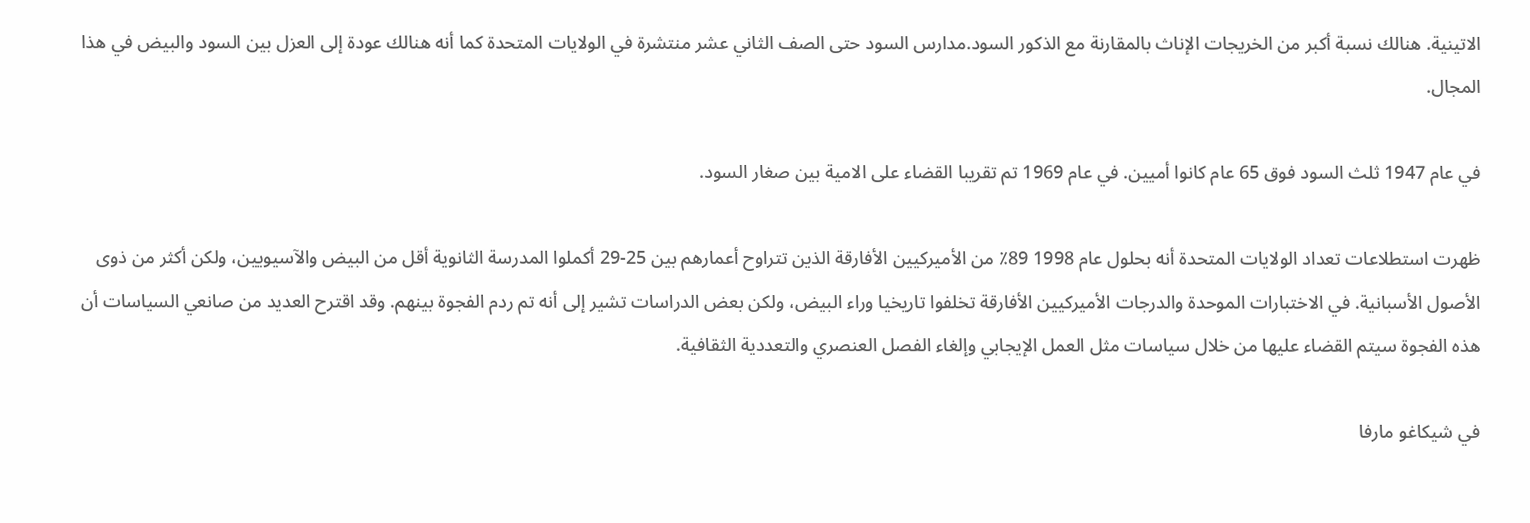الاتينية. هنالك نسبة أكبر من الخريجات الإناث بالمقارنة مع الذكور السود.مدارس السود حتى الصف الثاني عشر منتشرة في الولايات المتحدة كما أنه هنالك عودة إلى العزل بين السود والبيض في هذا المجال.

في عام 1947 ثلث السود فوق 65 عام كانوا أميين. في عام 1969 تم تقريبا القضاء على الامية بين صغار السود.

ظهرت استطلاعات تعداد الولايات المتحدة أنه بحلول عام 1998 89٪ من الأميركيين الأفارقة الذين تتراوح أعمارهم بين 25-29 أكملوا المدرسة الثانوية أقل من البيض والآسيويين، ولكن أكثر من ذوى الأصول الأسبانية. في الاختبارات الموحدة والدرجات الأميركيين الأفارقة تخلفوا تاريخيا وراء البيض، ولكن بعض الدراسات تشير إلى أنه تم ردم الفجوة بينهم. وقد اقترح العديد من صانعي السياسات أن هذه الفجوة سيتم القضاء عليها من خلال سياسات مثل العمل الإيجابي وإلغاء الفصل العنصري والتعددية الثقافية.

في شيكاغو مارفا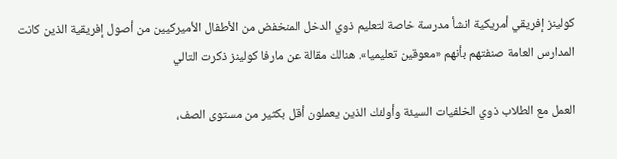كولينز إفريقي أمريكية انشأ مدرسة خاصة لتعليم ذوي الدخل المنخفض من الأطفال الأميركيين من أصول إفريقية الذين كانت المدارس العامة صنفتهم بأنهم «معوقين تعليميا». هنالك مقالة عن مارفا كولينز ذكرت التالي

العمل مع الطلاب ذوي الخلفيات السيئة وأولئك الذين يعملون أقل بكثير من مستوى الصف،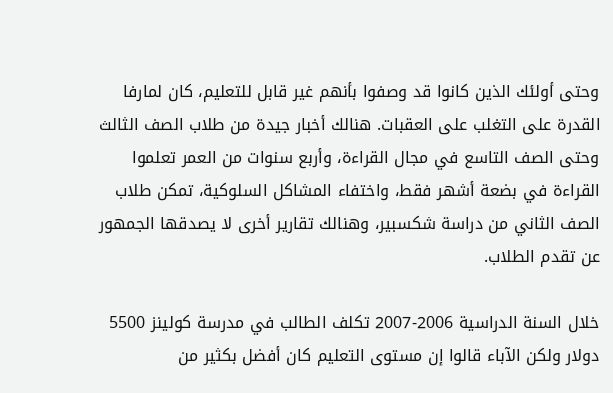وحتى أولئك الذين كانوا قد وصفوا بأنهم غير قابل للتعليم، كان لمارفا القدرة على التغلب على العقبات. هنالك أخبار جيدة من طلاب الصف الثالث وحتى الصف التاسع في مجال القراءة، وأربع سنوات من العمر تعلموا القراءة في بضعة أشهر فقط، واختفاء المشاكل السلوكية، تمكن طلاب الصف الثاني من دراسة شكسبير، وهنالك تقارير أخرى لا يصدقها الجمهور عن تقدم الطلاب.

خلال السنة الدراسية 2006-2007 تكلف الطالب في مدرسة كولينز 5500 دولار ولكن الآباء قالوا إن مستوى التعليم كان أفضل بكثير من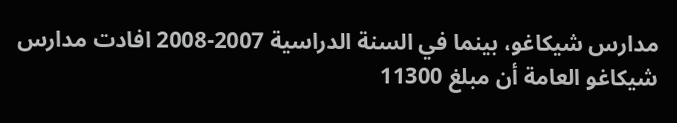مدارس شيكاغو، بينما في السنة الدراسية 2007-2008 افادت مدارس شيكاغو العامة أن مبلغ 11300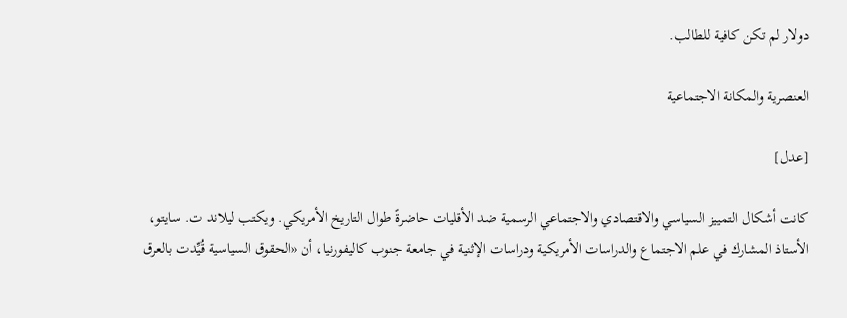دولار لم تكن كافية للطالب.

العنصرية والمكانة الاجتماعية

[عدل]

كانت أشكال التمييز السياسي والاقتصادي والاجتماعي الرسمية ضد الأقليات حاضرةً طوال التاريخ الأمريكي. ويكتب ليلاند ت. سايتو، الأستاذ المشارك في علم الاجتماع والدراسات الأمريكية ودراسات الإثنية في جامعة جنوب كاليفورنيا، أن «الحقوق السياسية قُيِّدت بالعرق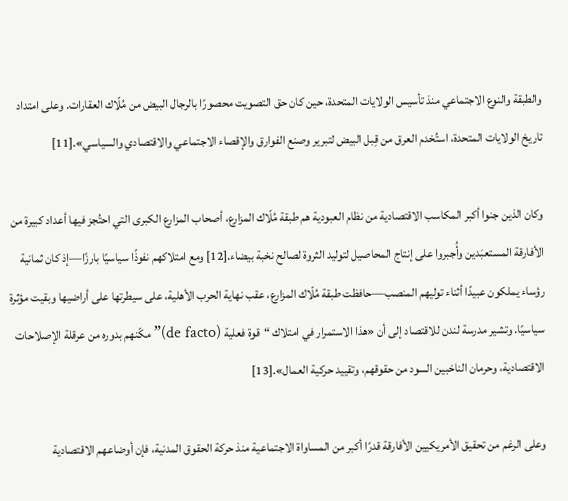والطبقة والنوع الاجتماعي منذ تأسيس الولايات المتحدة، حين كان حق التصويت محصورًا بالرجال البيض من مُلّاك العقارات. وعلى امتداد تاريخ الولايات المتحدة، استُخدم العرق من قِبل البيض لتبرير وصنع الفوارق والإقصاء الاجتماعي والاقتصادي والسياسي».[11]

وكان الذين جنوا أكبر المكاسب الاقتصادية من نظام العبودية هم طبقة مُلّاك المزارع، أصحاب المزارع الكبرى التي احتُجز فيها أعداد كبيرة من الأفارقة المستعبَدين وأُجبروا على إنتاج المحاصيل لتوليد الثروة لصالح نخبة بيضاء.[12] ومع امتلاكهم نفوذًا سياسيًا بارزًا—إذ كان ثمانية رؤساء يملكون عبيدًا أثناء توليهم المنصب—حافظت طبقة مُلّاك المزارع، عقب نهاية الحرب الأهلية، على سيطرتها على أراضيها وبقيت مؤثرة سياسيًا. وتشير مدرسة لندن للاقتصاد إلى أن «هذا الاستمرار في امتلاك “قوة فعلية (de facto)” مكّنهم بدوره من عرقلة الإصلاحات الاقتصادية، وحرمان الناخبين السود من حقوقهم، وتقييد حركية العمال».[13]

وعلى الرغم من تحقيق الأمريكيين الأفارقة قدرًا أكبر من المساواة الاجتماعية منذ حركة الحقوق المدنية، فإن أوضاعهم الاقتصادية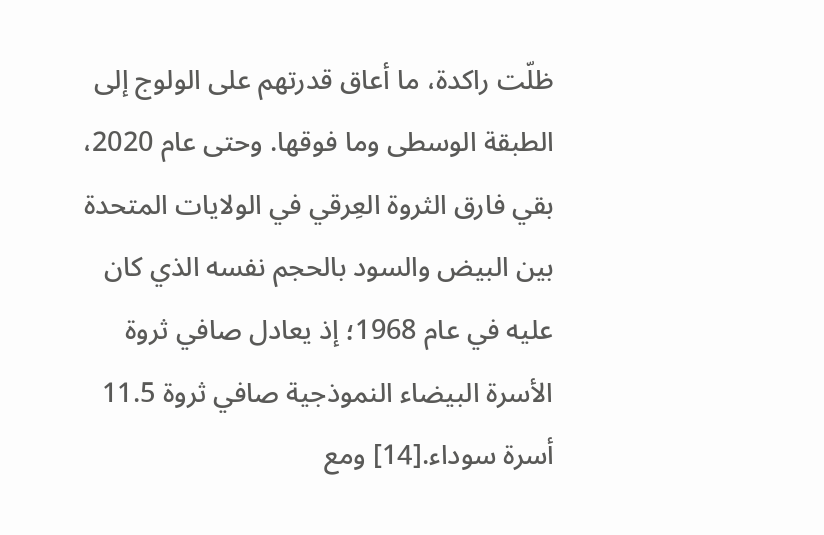ظلّت راكدة، ما أعاق قدرتهم على الولوج إلى الطبقة الوسطى وما فوقها. وحتى عام 2020، بقي فارق الثروة العِرقي في الولايات المتحدة بين البيض والسود بالحجم نفسه الذي كان عليه في عام 1968؛ إذ يعادل صافي ثروة الأسرة البيضاء النموذجية صافي ثروة 11.5 أسرة سوداء.[14] ومع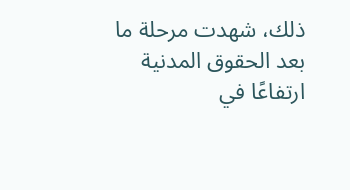ذلك، شهدت مرحلة ما بعد الحقوق المدنية ارتفاعًا في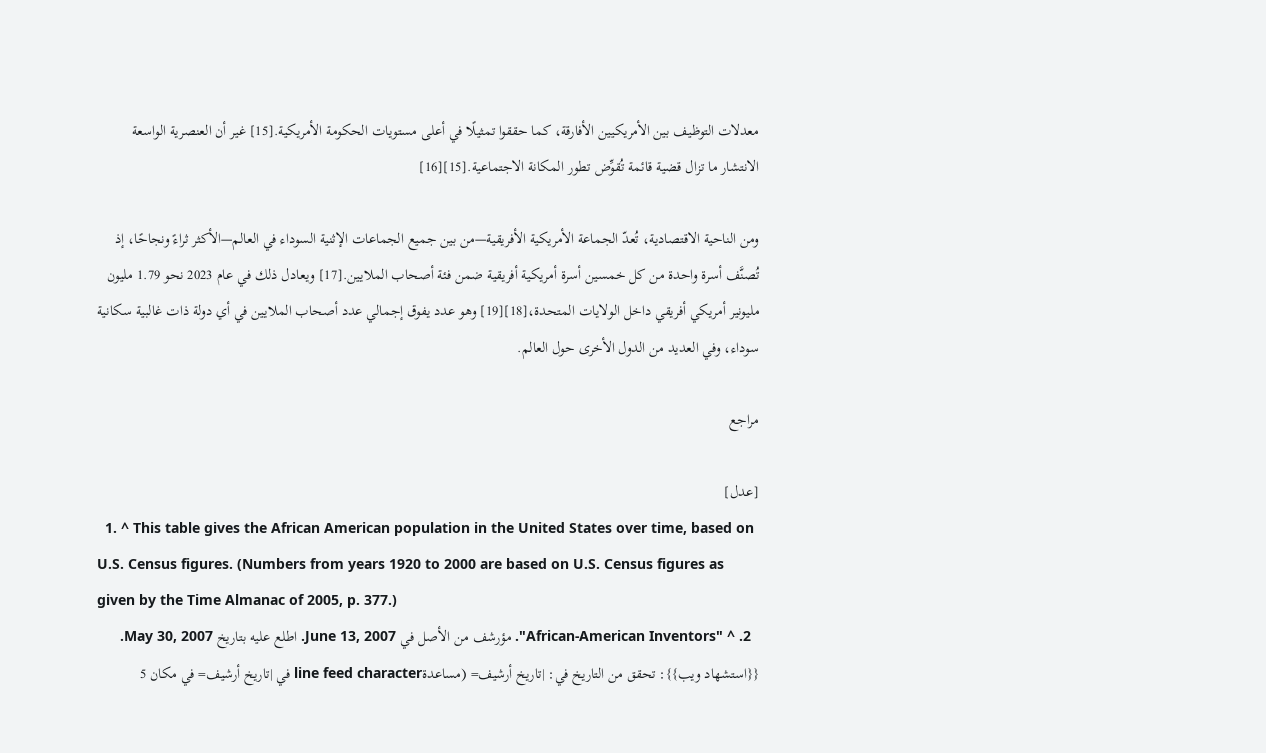معدلات التوظيف بين الأمريكيين الأفارقة، كما حققوا تمثيلًا في أعلى مستويات الحكومة الأمريكية.[15] غير أن العنصرية الواسعة الانتشار ما تزال قضية قائمة تُقوِّض تطور المكانة الاجتماعية.[15][16]

ومن الناحية الاقتصادية، تُعدّ الجماعة الأمريكية الأفريقية—من بين جميع الجماعات الإثنية السوداء في العالم—الأكثر ثراءً ونجاحًا، إذ تُصنَّف أسرة واحدة من كل خمسين أسرة أمريكية أفريقية ضمن فئة أصحاب الملايين.[17] ويعادل ذلك في عام 2023 نحو 1.79 مليون مليونير أمريكي أفريقي داخل الولايات المتحدة،[18][19] وهو عدد يفوق إجمالي عدد أصحاب الملايين في أي دولة ذات غالبية سكانية سوداء، وفي العديد من الدول الأخرى حول العالم.

مراجع

[عدل]
  1. ^ This table gives the African American population in the United States over time, based on U.S. Census figures. (Numbers from years 1920 to 2000 are based on U.S. Census figures as given by the Time Almanac of 2005, p. 377.)
  2. ^ "African-American Inventors". مؤرشف من الأصل في June 13, 2007. اطلع عليه بتاريخ May 30, 2007. {{استشهاد ويب}}: تحقق من التاريخ في: |تاريخ أرشيف= (مساعدةline feed character في |تاريخ أرشيف= في مكان 5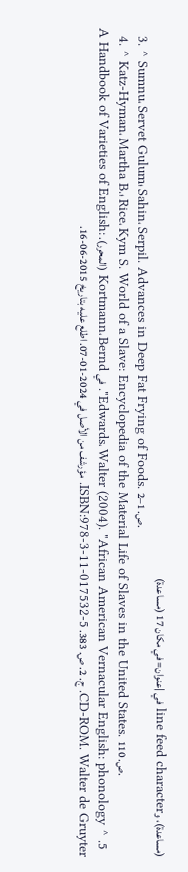(مساعدة)، وline feed character في |عنوان= في مكان 17 (مساعدة)
  3. ^ Sumnu، Servet Gulum؛ Sahin، Serpil. Advances in Deep Fat Frying of Foods. ص. 1–2.
  4. ^ Katz-Hyman، Martha B.؛ Rice، Kym S. World of a Slave: Encyclopedia of the Material Life of Slaves in the United States. ص. 110.
  5. ^ Edwards، Walter (2004). "African American Vernacular English: phonology". في Kortmann، Bernd (المحرر). A Handbook of Varieties of English: CD-ROM. Walter de Gruyter. ج. 2. ص. 383. ISBN:978-3-11-017532-5. مؤرشف من الأصل في 2024-01-07. اطلع عليه بتاريخ 2015-06-16.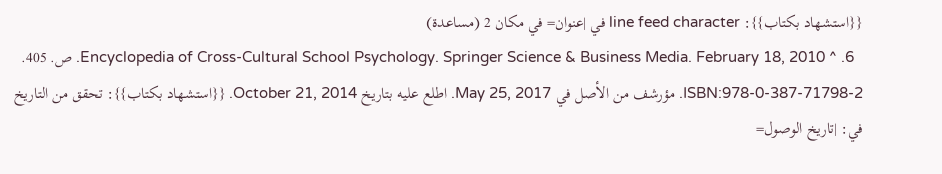{{استشهاد بكتاب}}: line feed character في |عنوان= في مكان 2 (مساعدة)
  6. ^ Encyclopedia of Cross-Cultural School Psychology. Springer Science & Business Media. February 18, 2010. ص. 405. ISBN:978-0-387-71798-2. مؤرشف من الأصل في May 25, 2017. اطلع عليه بتاريخ October 21, 2014. {{استشهاد بكتاب}}: تحقق من التاريخ في: |تاريخ الوصول=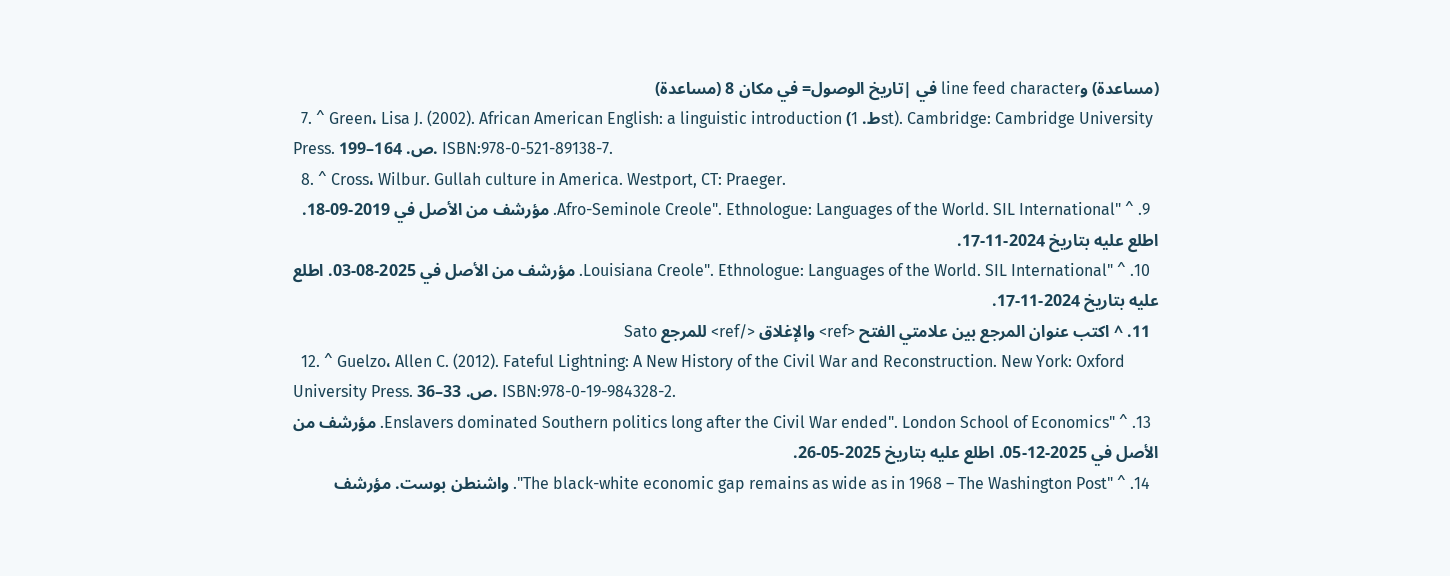(مساعدة) وline feed character في |تاريخ الوصول= في مكان 8 (مساعدة)
  7. ^ Green، Lisa J. (2002). African American English: a linguistic introduction (ط. 1st). Cambridge: Cambridge University Press. ص. 164–199. ISBN:978-0-521-89138-7.
  8. ^ Cross، Wilbur. Gullah culture in America. Westport, CT: Praeger.
  9. ^ "Afro-Seminole Creole". Ethnologue: Languages of the World. SIL International. مؤرشف من الأصل في 2019-09-18. اطلع عليه بتاريخ 2024-11-17.
  10. ^ "Louisiana Creole". Ethnologue: Languages of the World. SIL International. مؤرشف من الأصل في 2025-08-03. اطلع عليه بتاريخ 2024-11-17.
  11. ^ اكتب عنوان المرجع بين علامتي الفتح <ref> والإغلاق </ref> للمرجع Sato
  12. ^ Guelzo، Allen C. (2012). Fateful Lightning: A New History of the Civil War and Reconstruction. New York: Oxford University Press. ص. 33–36. ISBN:978-0-19-984328-2.
  13. ^ "Enslavers dominated Southern politics long after the Civil War ended". London School of Economics. مؤرشف من الأصل في 2025-12-05. اطلع عليه بتاريخ 2025-05-26.
  14. ^ "The black-white economic gap remains as wide as in 1968 – The Washington Post". واشنطن بوست. مؤرشف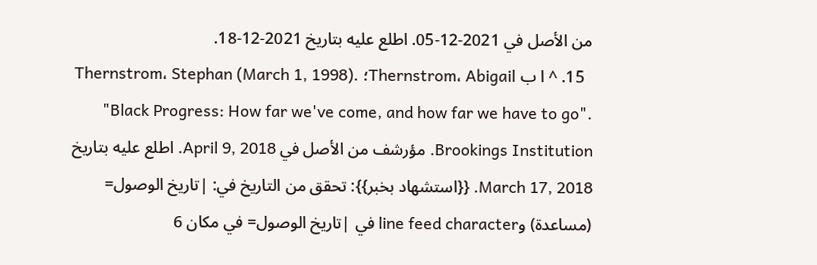من الأصل في 2021-12-05. اطلع عليه بتاريخ 2021-12-18.
  15. ^ ا ب Thernstrom، Abigail؛ Thernstrom، Stephan (March 1, 1998). "Black Progress: How far we've come, and how far we have to go". Brookings Institution. مؤرشف من الأصل في April 9, 2018. اطلع عليه بتاريخ March 17, 2018. {{استشهاد بخبر}}: تحقق من التاريخ في: |تاريخ الوصول= (مساعدة) وline feed character في |تاريخ الوصول= في مكان 6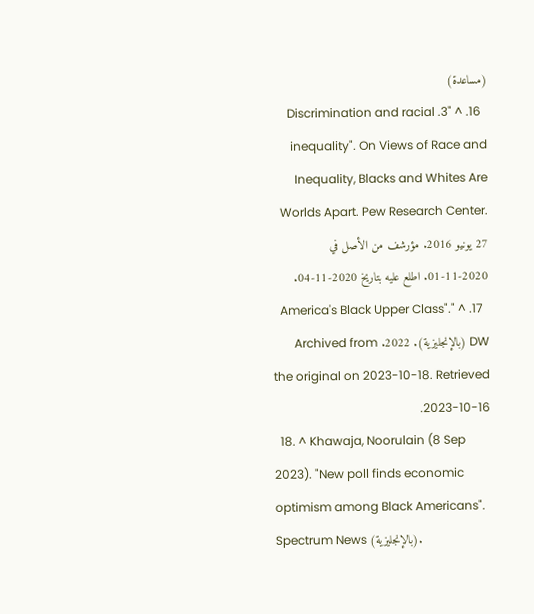(مساعدة)
  16. ^ "3. Discrimination and racial inequality". On Views of Race and Inequality, Blacks and Whites Are Worlds Apart. Pew Research Center. 27 يونيو 2016. مؤرشف من الأصل في 2020-11-01. اطلع عليه بتاريخ 2020-11-04.
  17. ^ "America's Black Upper Class". DW (بالإنجليزية). 2022. Archived from the original on 2023-10-18. Retrieved 2023-10-16.
  18. ^ Khawaja, Noorulain (8 Sep 2023). "New poll finds economic optimism among Black Americans". Spectrum News (بالإنجليزية).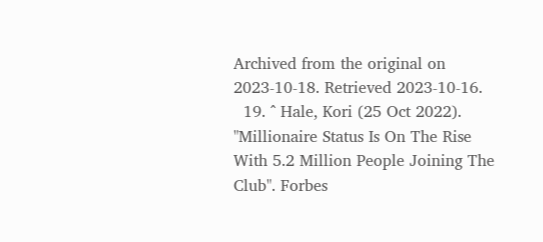Archived from the original on 2023-10-18. Retrieved 2023-10-16.
  19. ^ Hale, Kori (25 Oct 2022). "Millionaire Status Is On The Rise With 5.2 Million People Joining The Club". Forbes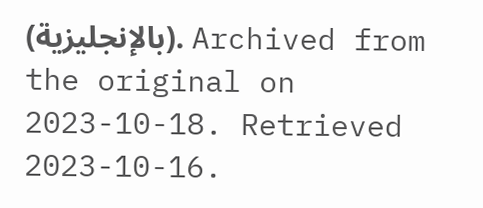(بالإنجليزية). Archived from the original on 2023-10-18. Retrieved 2023-10-16.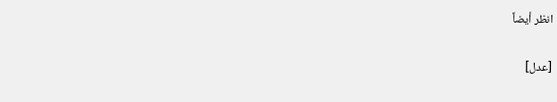انظر أيضاً

[عدل]